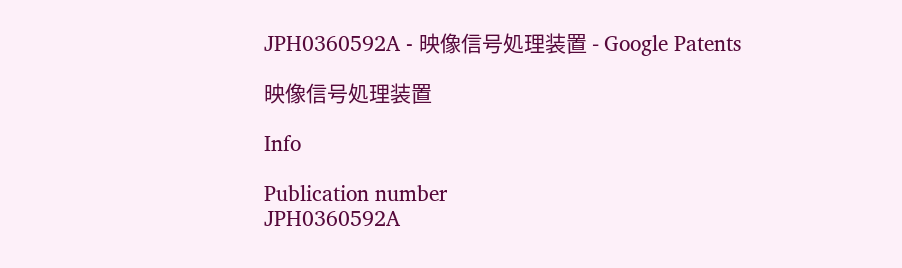JPH0360592A - 映像信号処理装置 - Google Patents

映像信号処理装置

Info

Publication number
JPH0360592A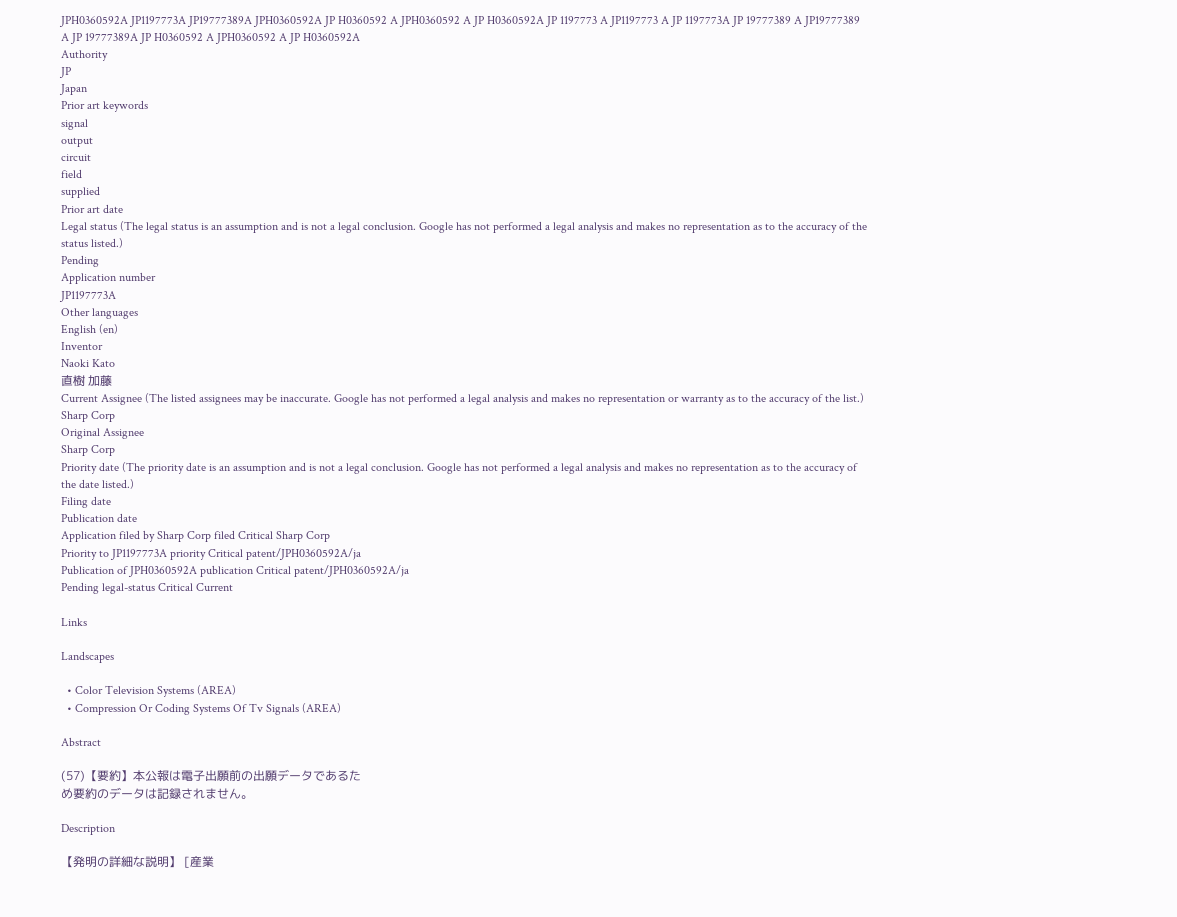JPH0360592A JP1197773A JP19777389A JPH0360592A JP H0360592 A JPH0360592 A JP H0360592A JP 1197773 A JP1197773 A JP 1197773A JP 19777389 A JP19777389 A JP 19777389A JP H0360592 A JPH0360592 A JP H0360592A
Authority
JP
Japan
Prior art keywords
signal
output
circuit
field
supplied
Prior art date
Legal status (The legal status is an assumption and is not a legal conclusion. Google has not performed a legal analysis and makes no representation as to the accuracy of the status listed.)
Pending
Application number
JP1197773A
Other languages
English (en)
Inventor
Naoki Kato
直樹 加藤
Current Assignee (The listed assignees may be inaccurate. Google has not performed a legal analysis and makes no representation or warranty as to the accuracy of the list.)
Sharp Corp
Original Assignee
Sharp Corp
Priority date (The priority date is an assumption and is not a legal conclusion. Google has not performed a legal analysis and makes no representation as to the accuracy of the date listed.)
Filing date
Publication date
Application filed by Sharp Corp filed Critical Sharp Corp
Priority to JP1197773A priority Critical patent/JPH0360592A/ja
Publication of JPH0360592A publication Critical patent/JPH0360592A/ja
Pending legal-status Critical Current

Links

Landscapes

  • Color Television Systems (AREA)
  • Compression Or Coding Systems Of Tv Signals (AREA)

Abstract

(57)【要約】本公報は電子出願前の出願データであるた
め要約のデータは記録されません。

Description

【発明の詳細な説明】 [産業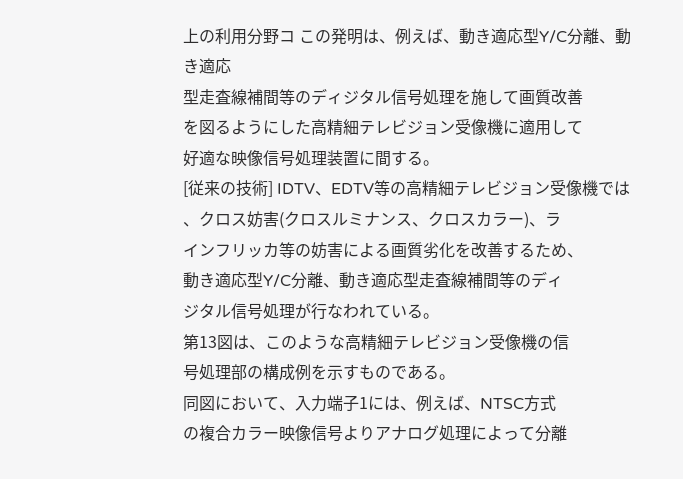上の利用分野コ この発明は、例えば、動き適応型Y/C分離、動き適応
型走査線補間等のディジタル信号処理を施して画質改善
を図るようにした高精細テレビジョン受像機に適用して
好適な映像信号処理装置に間する。
[従来の技術] IDTV、EDTV等の高精細テレビジョン受像機では
、クロス妨害(クロスルミナンス、クロスカラー)、ラ
インフリッカ等の妨害による画質劣化を改善するため、
動き適応型Y/C分離、動き適応型走査線補間等のディ
ジタル信号処理が行なわれている。
第13図は、このような高精細テレビジョン受像機の信
号処理部の構成例を示すものである。
同図において、入力端子1には、例えば、NTSC方式
の複合カラー映像信号よりアナログ処理によって分離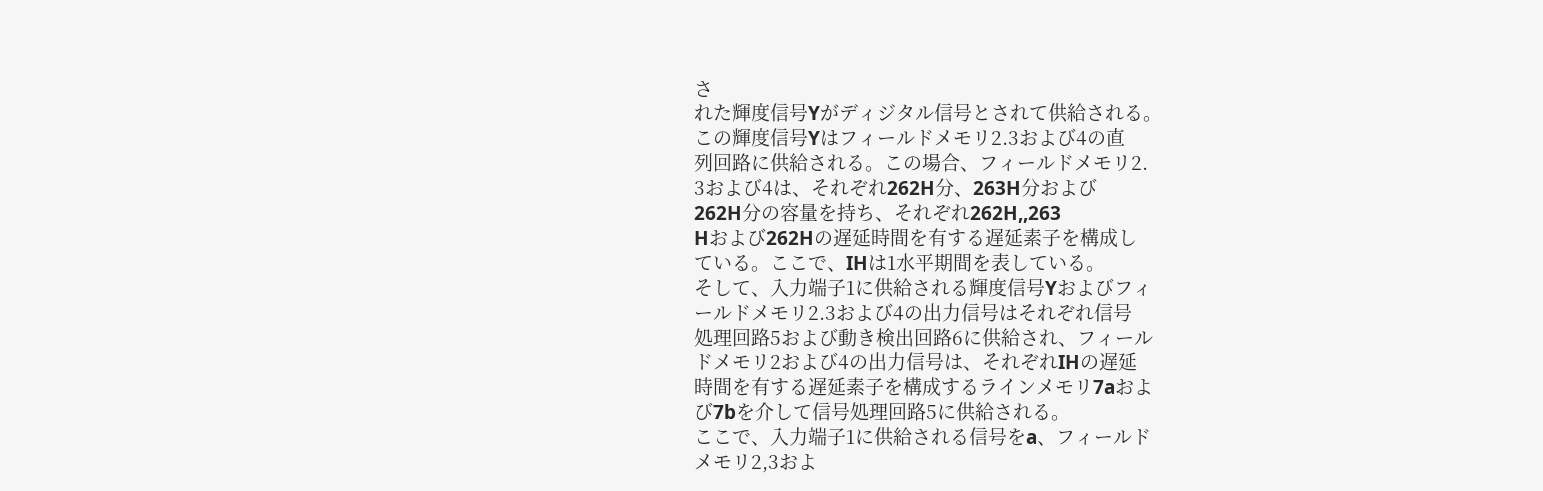さ
れた輝度信号Yがディジタル信号とされて供給される。
この輝度信号Yはフィールドメモリ2.3および4の直
列回路に供給される。この場合、フィールドメモリ2.
3および4は、それぞれ262H分、263H分および
262H分の容量を持ち、それぞれ262H,,263
Hおよび262Hの遅延時間を有する遅延素子を構成し
ている。ここで、IHは1水平期間を表している。
そして、入力端子1に供給される輝度信号Yおよびフィ
ールドメモリ2.3および4の出力信号はそれぞれ信号
処理回路5および動き検出回路6に供給され、フィール
ドメモリ2および4の出力信号は、それぞれIHの遅延
時間を有する遅延素子を構成するラインメモリ7aおよ
び7bを介して信号処理回路5に供給される。
ここで、入力端子1に供給される信号をa、フィールド
メモリ2,3およ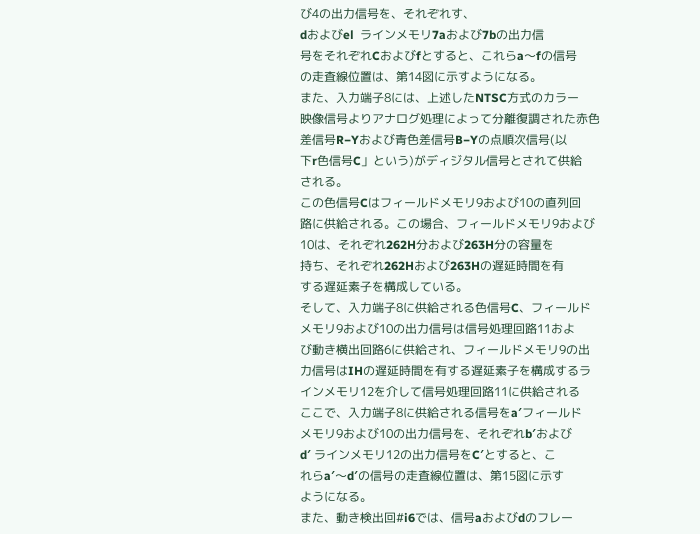び4の出力信号を、それぞれす、
dおよびel  ラインメモリ7aおよび7bの出力信
号をそれぞれCおよびfとすると、これらa〜fの信号
の走査線位置は、第14図に示すようになる。
また、入力端子8には、上述したNTSC方式のカラー
映像信号よりアナログ処理によって分離復調された赤色
差信号R−Yおよび青色差信号B−Yの点順次信号(以
下r色信号C」という)がディジタル信号とされて供給
される。
この色信号Cはフィールドメモリ9および10の直列回
路に供給される。この場合、フィールドメモリ9および
10は、それぞれ262H分および263H分の容量を
持ち、それぞれ262Hおよび263Hの遅延時間を有
する遅延素子を構成している。
そして、入力端子8に供給される色信号C、フィールド
メモリ9および10の出力信号は信号処理回路11およ
び動き横出回路6に供給され、フィールドメモリ9の出
力信号はIHの遅延時間を有する遅延素子を構成するラ
インメモリ12を介して信号処理回路11に供給される
ここで、入力端子8に供給される信号をa′フィールド
メモリ9および10の出力信号を、それぞれb′および
d′ ラインメモリ12の出力信号をC′とすると、こ
れらa′〜d′の信号の走査線位置は、第15図に示す
ようになる。
また、動き検出回#i6では、信号aおよびdのフレー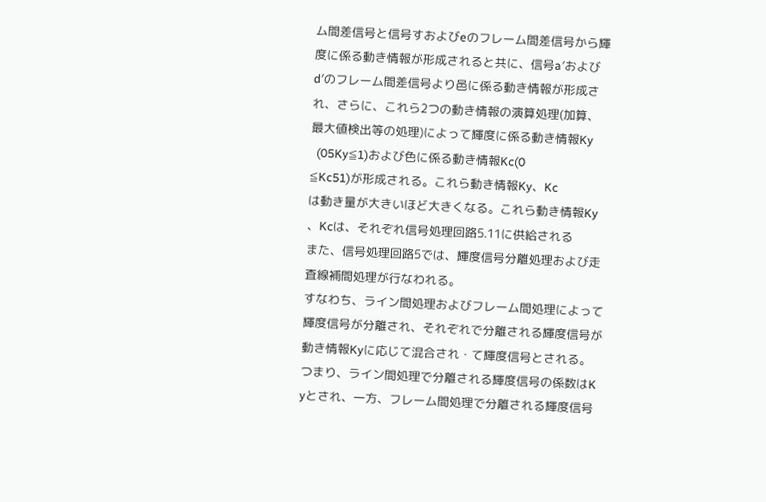ム間差信号と信号すおよびeのフレーム間差信号から輝
度に係る動き情報が形成されると共に、信号a′および
d′のフレーム間差信号より邑に係る動き情報が形成さ
れ、さらに、これら2つの動き情報の演算処理(加算、
最大値検出等の処理)によって輝度に係る動き情報Ky
  (05Ky≦1)および色に係る動き情報Kc(0
≦Kc51)が形成される。これら動き情報Ky、Kc
は動き量が大きいほど大きくなる。これら動き情報Ky
、Kcは、それぞれ信号処理回路5.11に供給される
また、信号処理回路5では、輝度信号分離処理および走
査線補間処理が行なわれる。
すなわち、ライン間処理およびフレーム間処理によって
輝度信号が分離され、それぞれで分離される輝度信号が
動き情報Kyに応じて混合され・て輝度信号とされる。
つまり、ライン間処理で分離される輝度信号の係数はK
yとされ、一方、フレーム間処理で分離される輝度信号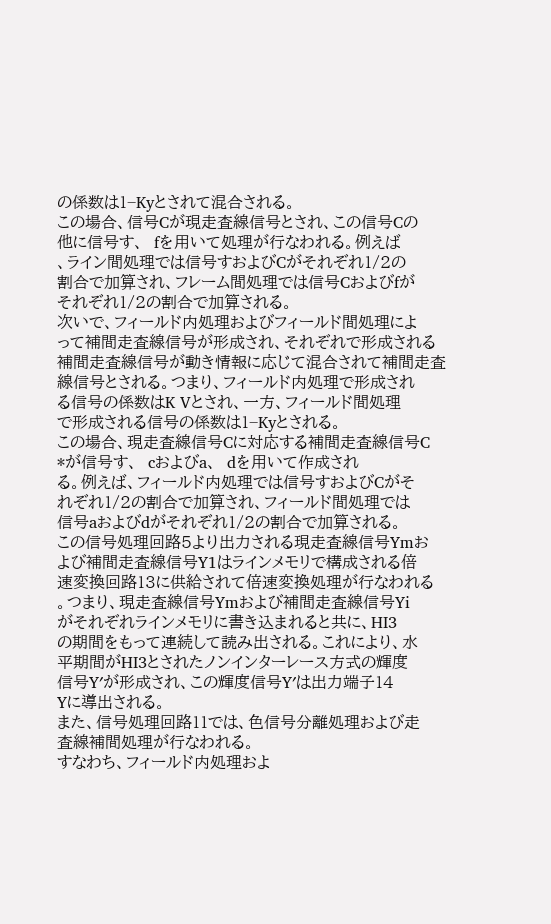の係数は1−Kyとされて混合される。
この場合、信号Cが現走査線信号とされ、この信号Cの
他に信号す、  fを用いて処理が行なわれる。例えば
、ライン間処理では信号すおよびCがそれぞれ1/2の
割合で加算され、フレーム間処理では信号Cおよびfが
それぞれ1/2の割合で加算される。
次いで、フィールド内処理およびフィールド間処理によ
って補間走査線信号が形成され、それぞれで形成される
補間走査線信号が動き情報に応じて混合されて補間走査
線信号とされる。つまり、フィールド内処理で形成され
る信号の係数はK Vとされ、一方、フィールド間処理
で形成される信号の係数は1−Kyとされる。
この場合、現走査線信号Cに対応する補間走査線信号C
*が信号す、  cおよびa、  dを用いて作成され
る。例えば、フィールド内処理では信号すおよびCがそ
れぞれ1/2の割合で加算され、フィールド間処理では
信号aおよびdがそれぞれ1/2の割合で加算される。
この信号処理回路5より出力される現走査線信号Ymお
よび補間走査線信号Y1はラインメモリで構成される倍
速変換回路13に供給されて倍速変換処理が行なわれる
。つまり、現走査線信号Ymおよび補間走査線信号Yi
がそれぞれラインメモリに書き込まれると共に、HI3
の期間をもって連続して読み出される。これにより、水
平期間がHI3とされたノンインターレース方式の輝度
信号Y′が形成され、この輝度信号Y′は出力端子14
Yに導出される。
また、信号処理回路11では、色信号分離処理および走
査線補間処理が行なわれる。
すなわち、フィールド内処理およ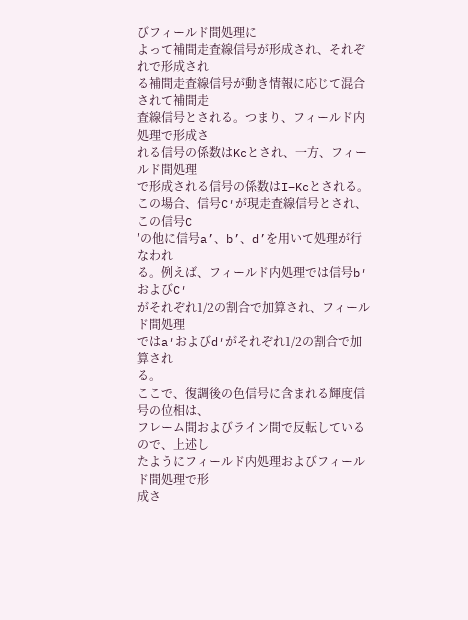びフィールド間処理に
よって補間走査線信号が形成され、それぞれで形成され
る補間走査線信号が動き情報に応じて混合されて補間走
査線信号とされる。つまり、フィールド内処理で形成さ
れる信号の係数はKcとされ、一方、フィールド間処理
で形成される信号の係数はI−Kcとされる。
この場合、信号C′が現走査線信号とされ、この信号C
′の他に信号a’、b’、d’を用いて処理が行なわれ
る。例えば、フィールド内処理では信号b′およびC′
がそれぞれ1/2の割合で加算され、フィールド間処理
ではa′およびd′がそれぞれ1/2の割合で加算され
る。
ここで、復調後の色信号に含まれる輝度信号の位相は、
フレーム間およびライン間で反転しているので、上述し
たようにフィールド内処理およびフィールド間処理で形
成さ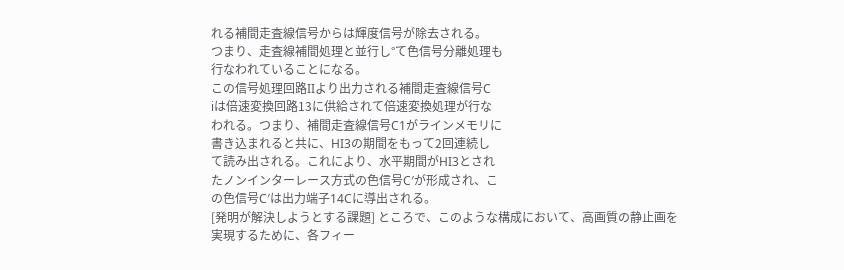れる補間走査線信号からは輝度信号が除去される。
つまり、走査線補間処理と並行し°て色信号分離処理も
行なわれていることになる。
この信号処理回路IIより出力される補間走査線信号C
iは倍速変換回路13に供給されて倍速変換処理が行な
われる。つまり、補間走査線信号C1がラインメモリに
書き込まれると共に、HI3の期間をもって2回連続し
て読み出される。これにより、水平期間がHI3とされ
たノンインターレース方式の色信号C′が形成され、こ
の色信号C′は出力端子14Cに導出される。
[発明が解決しようとする課題] ところで、このような構成において、高画質の静止画を
実現するために、各フィー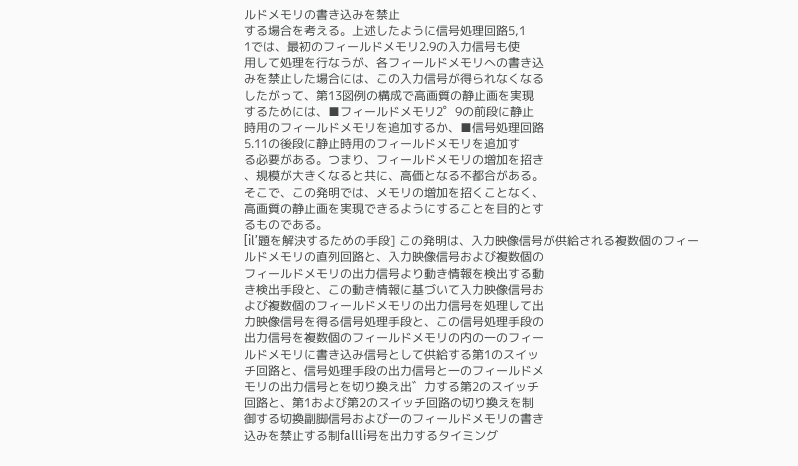ルドメモリの書き込みを禁止
する場合を考える。上述したように信号処理回路5,1
1では、最初のフィールドメモリ2.9の入力信号も使
用して処理を行なうが、各フィールドメモリへの書き込
みを禁止した場合には、この入力信号が得られなくなる
したがって、第13図例の構成で高画質の静止画を実現
するためには、■フィールドメモリ2゜9の前段に静止
時用のフィールドメモリを追加するか、■信号処理回路
5.11の後段に静止時用のフィールドメモリを追加す
る必要がある。つまり、フィールドメモリの増加を招き
、規模が大きくなると共に、高価となる不都合がある。
そこで、この発明では、メモリの増加を招くことなく、
高画質の静止画を実現できるようにすることを目的とす
るものである。
[il’題を解決するための手段] この発明は、入力映像信号が供給される複数個のフィー
ルドメモリの直列回路と、入力映像信号および複数個の
フィールドメモリの出力信号より動き情報を検出する動
き検出手段と、この動き情報に基づいて入力映像信号お
よび複数個のフィールドメモリの出力信号を処理して出
力映像信号を得る信号処理手段と、この信号処理手段の
出力信号を複数個のフィールドメモリの内の一のフィー
ルドメモリに書き込み信号として供給する第1のスイッ
チ回路と、信号処理手段の出力信号と一のフィールドメ
モリの出力信号とを切り換え出゛力する第2のスイッチ
回路と、第1および第2のスイッチ回路の切り換えを制
御する切換副脚信号および一のフィールドメモリの書き
込みを禁止する制fallli号を出力するタイミング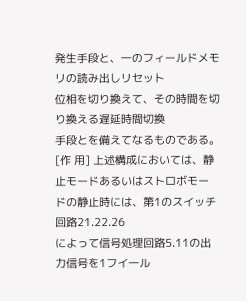発生手段と、一のフィールドメモリの読み出しリセット
位相を切り換えて、その時間を切り換える遅延時間切換
手段とを備えてなるものである。
[作 用] 上述構成においては、静止モードあるいはストロボモー
ドの静止時には、第1のスイッチ回路21.22.26
によって信号処理回路5.11の出力信号を1フイ一ル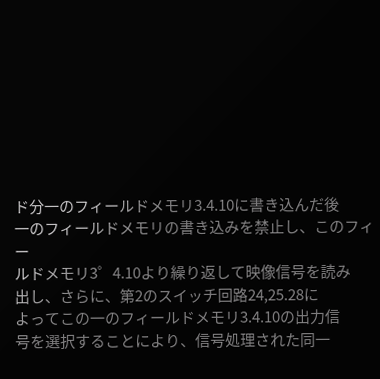ド分一のフィールドメモリ3.4.10に書き込んだ後
一のフィールドメモリの書き込みを禁止し、このフィー
ルドメモリ3゜4.10より繰り返して映像信号を読み
出し、さらに、第2のスイッチ回路24,25.28に
よってこの一のフィールドメモリ3.4.10の出力信
号を選択することにより、信号処理された同一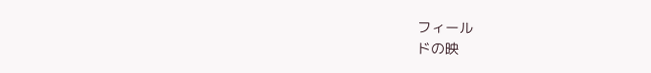フィール
ドの映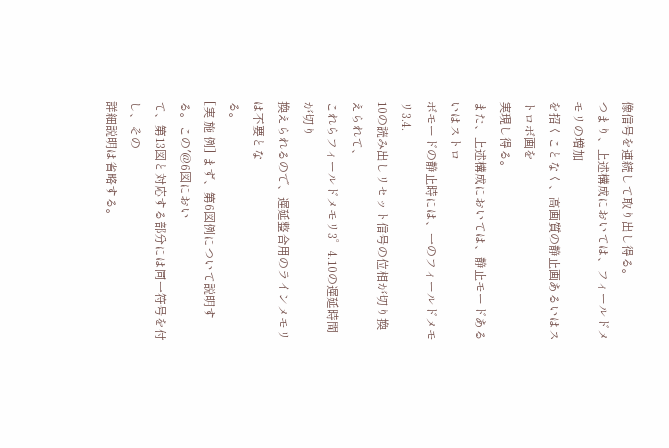像信号を連続して取り出し得る。
つまり、上述構成においては、フィールドメモリの増加
を招くことなく、高画質の静止画あるいはストロボ画を
実現し得る。
また、上述構成においては、静止モードあるいはストロ
ボモードの静止時には、一のフィールドメモリ3.4.
10の読み出しリセット信号の位相が切り換えられて、
これらフィールドメモリ3゜4.10の遅延時間が切り
換えられるので、遅延整合用のラインメモリは不要とな
る。
[実 施 例] まず、第6図例について説明する。この′@6図におい
て、第13図と対応する部分には同一符号を付し、その
詳細説明は省略する。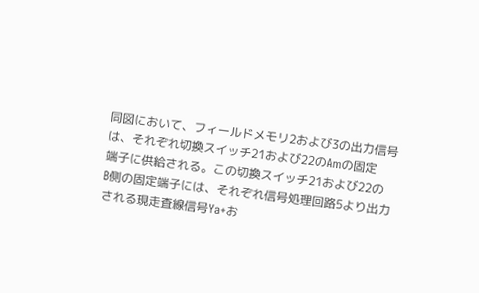同図において、フィールドメモリ2および3の出力信号
は、それぞれ切換スイッチ21および22のAmの固定
端子に供給される。この切換スイッチ21および22の
B側の固定端子には、それぞれ信号処理回路5より出力
される現走査線信号Ya+お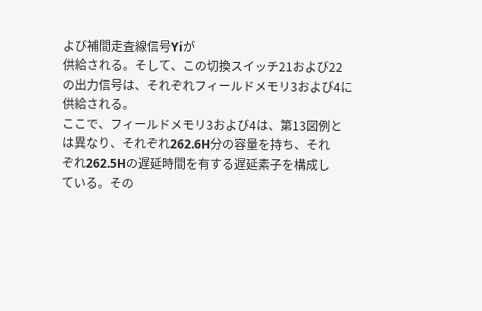よび補間走査線信号Yiが
供給される。そして、この切換スイッチ21および22
の出力信号は、それぞれフィールドメモリ3および4に
供給される。
ここで、フィールドメモリ3および4は、第13図例と
は異なり、それぞれ262.6H分の容量を持ち、それ
ぞれ262.5Hの遅延時間を有する遅延素子を構成し
ている。その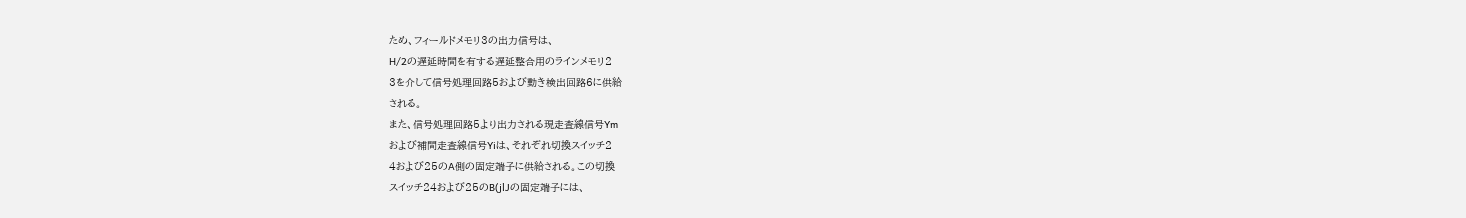ため、フィールドメモリ3の出力信号は、
H/2の遅延時間を有する遅延整合用のラインメモリ2
3を介して信号処理回路5および動き検出回路6に供給
される。
また、信号処理回路5より出力される現走査線信号Ym
および補間走査線信号Yiは、それぞれ切換スイッチ2
4および25のA側の固定端子に供給される。この切換
スイッチ24および25のB(jlJの固定端子には、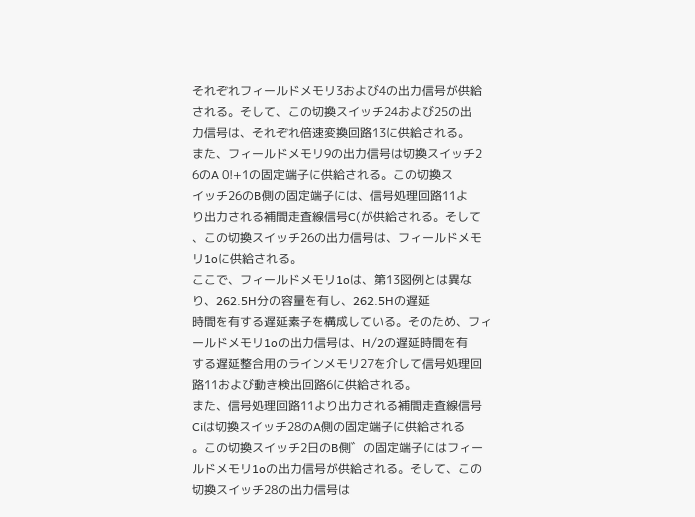それぞれフィールドメモリ3および4の出力信号が供給
される。そして、この切換スイッチ24および25の出
力信号は、それぞれ倍速変換回路13に供給される。
また、フィールドメモリ9の出力信号は切換スイッチ2
6のA 0!+1の固定端子に供給される。この切換ス
イッチ26のB側の固定端子には、信号処理回路11よ
り出力される補間走査線信号C(が供給される。そして
、この切換スイッチ26の出力信号は、フィールドメモ
リ1oに供給される。
ここで、フィールドメモリ1oは、第13図例とは異な
り、262.5H分の容量を有し、262.5Hの遅延
時間を有する遅延素子を構成している。そのため、フィ
ールドメモリ1oの出力信号は、H/2の遅延時間を有
する遅延整合用のラインメモリ27を介して信号処理回
路11および動き検出回路6に供給される。
また、信号処理回路11より出力される補間走査線信号
Ciは切換スイッチ28のA側の固定端子に供給される
。この切換スイッチ2日のB側゛の固定端子にはフィー
ルドメモリ1oの出力信号が供給される。そして、この
切換スイッチ28の出力信号は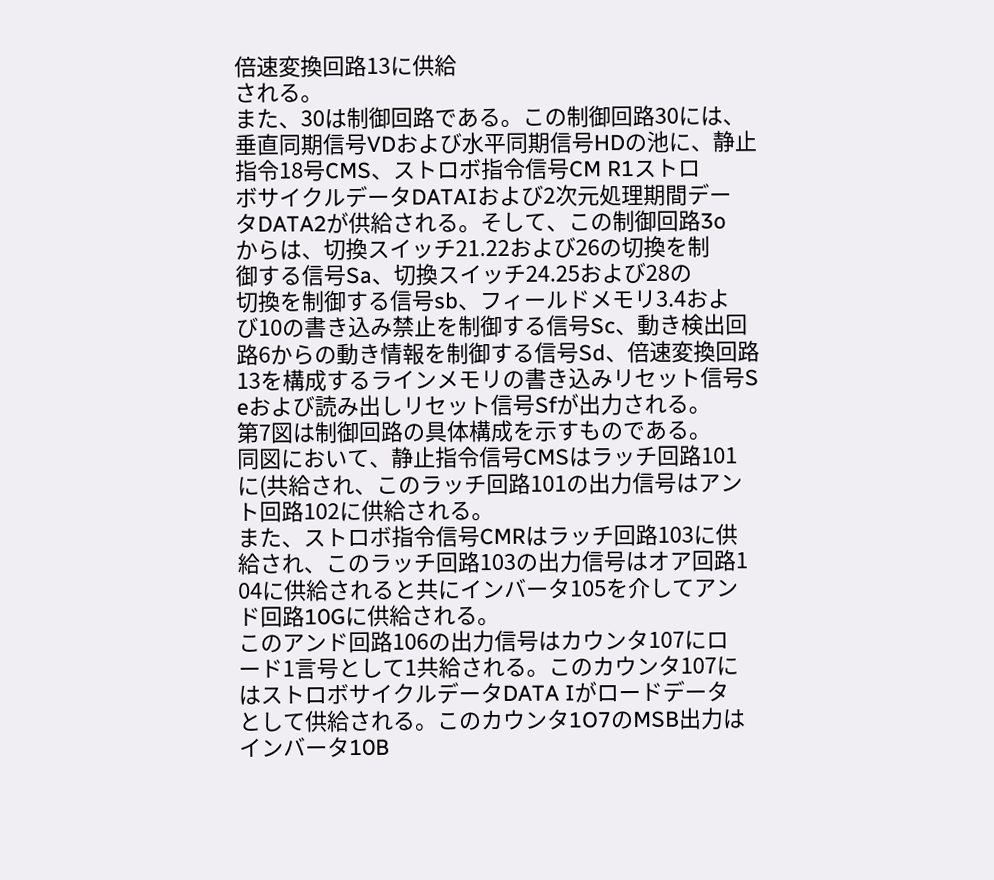倍速変換回路13に供給
される。
また、30は制御回路である。この制御回路30には、
垂直同期信号VDおよび水平同期信号HDの池に、静止
指令18号CMS、ストロボ指令信号CM R1ストロ
ボサイクルデータDATAIおよび2次元処理期間デー
タDATA2が供給される。そして、この制御回路3o
からは、切換スイッチ21.22および26の切換を制
御する信号Sa、切換スイッチ24.25および28の
切換を制御する信号sb、フィールドメモリ3.4およ
び10の書き込み禁止を制御する信号Sc、動き検出回
路6からの動き情報を制御する信号Sd、倍速変換回路
13を構成するラインメモリの書き込みリセット信号S
eおよび読み出しリセット信号Sfが出力される。
第7図は制御回路の具体構成を示すものである。
同図において、静止指令信号CMSはラッチ回路101
に(共給され、このラッチ回路101の出力信号はアン
ト回路102に供給される。
また、ストロボ指令信号CMRはラッチ回路103に供
給され、このラッチ回路103の出力信号はオア回路1
04に供給されると共にインバータ105を介してアン
ド回路10Gに供給される。
このアンド回路106の出力信号はカウンタ107にロ
ード1言号として1共給される。このカウンタ107に
はストロボサイクルデータDATA Iがロードデータ
として供給される。このカウンタ1O7のMSB出力は
インバータ10B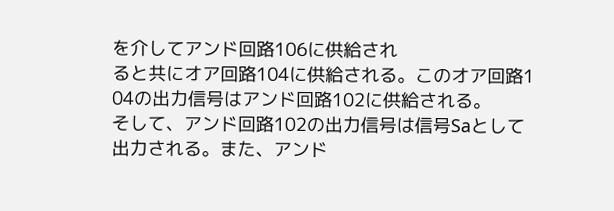を介してアンド回路106に供給され
ると共にオア回路104に供給される。このオア回路1
04の出力信号はアンド回路102に供給される。
そして、アンド回路102の出力信号は信号Saとして
出力される。また、アンド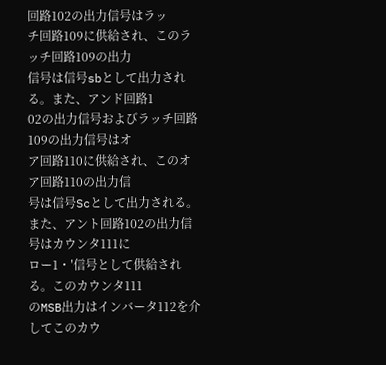回路102の出力信号はラッ
チ回路109に供給され、このラッチ回路109の出力
信号は信号sbとして出力される。また、アンド回路1
02の出力信号およびラッチ回路109の出力信号はオ
ア回路110に供給され、このオア回路110の出力信
号は信号Scとして出力される。
また、アント回路102の出力信号はカウンタ111に
ロー1・′信号として供給される。このカウンタ111
のMSB出力はインバータ112を介してこのカウ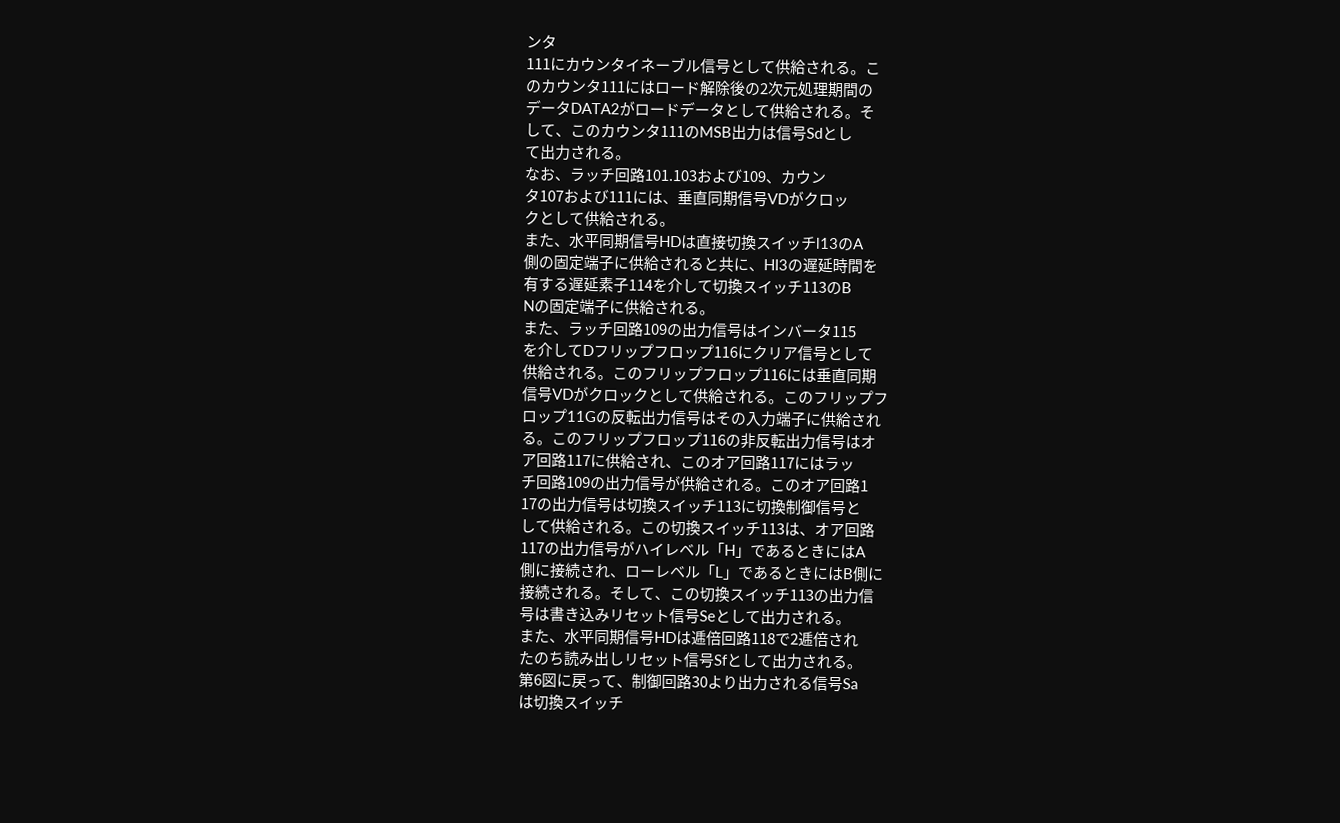ンタ
111にカウンタイネーブル信号として供給される。こ
のカウンタ111にはロード解除後の2次元処理期間の
データDATA2がロードデータとして供給される。そ
して、このカウンタ111のMSB出力は信号Sdとし
て出力される。
なお、ラッチ回路101.103および109、カウン
タ107および111には、垂直同期信号VDがクロッ
クとして供給される。
また、水平同期信号HDは直接切換スイッチl13のA
側の固定端子に供給されると共に、HI3の遅延時間を
有する遅延素子114を介して切換スイッチ113のB
Nの固定端子に供給される。
また、ラッチ回路109の出力信号はインバータ115
を介してDフリップフロップ116にクリア信号として
供給される。このフリップフロップ116には垂直同期
信号VDがクロックとして供給される。このフリップフ
ロップ11Gの反転出力信号はその入力端子に供給され
る。このフリップフロップ116の非反転出力信号はオ
ア回路117に供給され、このオア回路117にはラッ
チ回路109の出力信号が供給される。このオア回路1
17の出力信号は切換スイッチ113に切換制御信号と
して供給される。この切換スイッチ113は、オア回路
117の出力信号がハイレベル「H」であるときにはA
側に接続され、ローレベル「L」であるときにはB側に
接続される。そして、この切換スイッチ113の出力信
号は書き込みリセット信号Seとして出力される。
また、水平同期信号HDは逓倍回路118で2逓倍され
たのち読み出しリセット信号Sfとして出力される。
第6図に戻って、制御回路30より出力される信号Sa
は切換スイッチ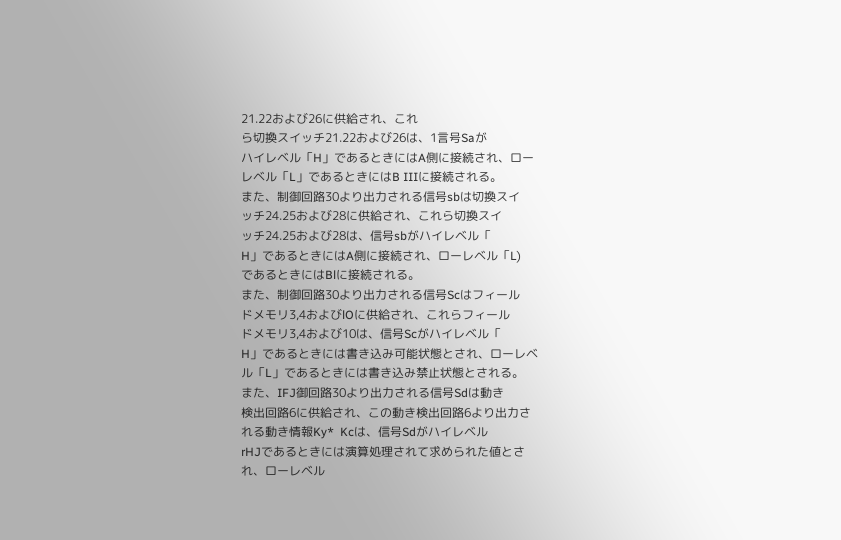21.22および26に供給され、これ
ら切換スイッチ21.22および26は、1言号Saが
ハイレベル「H」であるときにはA側に接続され、ロー
レベル「L」であるときにはB IIIに接続される。
また、制御回路30より出力される信号sbは切換スイ
ッチ24.25および28に供給され、これら切換スイ
ッチ24.25および28は、信号sbがハイレベル「
H」であるときにはA側に接続され、ローレベル「L)
であるときにはBlに接続される。
また、制御回路30より出力される信号Scはフィール
ドメモリ3,4およびlOに供給され、これらフィール
ドメモリ3,4および10は、信号Scがハイレベル「
H」であるときには書き込み可能状態とされ、ローレベ
ル「L」であるときには書き込み禁止状態とされる。
また、IFJ御回路30より出力される信号Sdは動き
検出回路6に供給され、この動き検出回路6より出力さ
れる動き情報Ky*  Kcは、信号Sdがハイレベル
rHJであるときには演算処理されて求められた値とさ
れ、ローレベル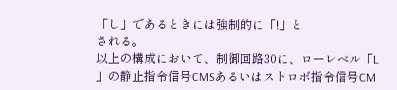「し」であるときには強制的に「!」と
される。
以上の構成において、制御回路30に、ローレベル「L
」の静止指令信号CMSあるいはストロボ指令信号CM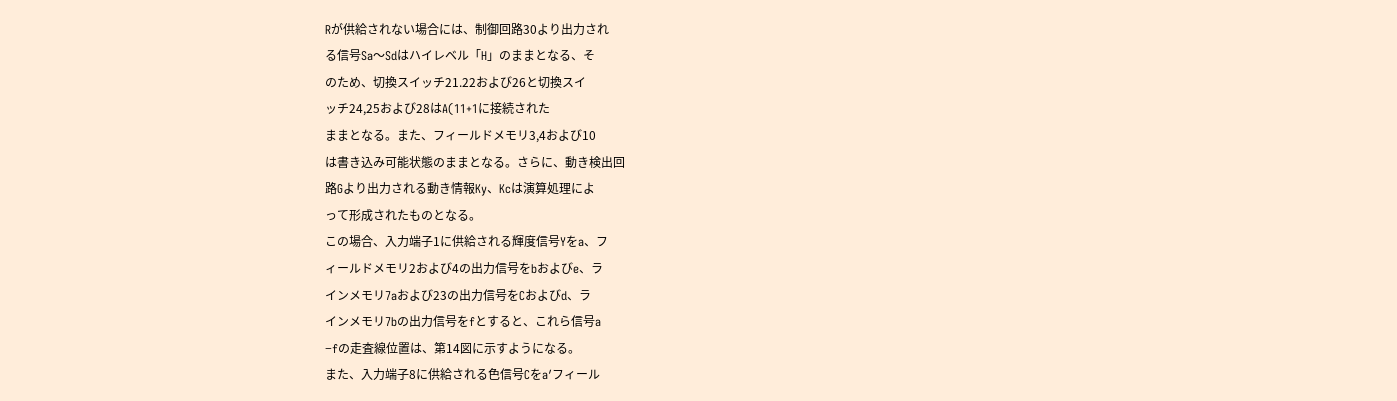Rが供給されない場合には、制御回路30より出力され
る信号Sa〜Sdはハイレベル「H」のままとなる、そ
のため、切換スイッチ21.22および26と切換スイ
ッチ24,25および28はA(11+1に接続された
ままとなる。また、フィールドメモリ3,4および10
は書き込み可能状態のままとなる。さらに、動き検出回
路Gより出力される動き情報Ky、Kcは演算処理によ
って形成されたものとなる。
この場合、入力端子1に供給される輝度信号Yをa、フ
ィールドメモリ2および4の出力信号をbおよびe、ラ
インメモリ7aおよび23の出力信号をCおよびd、ラ
インメモリ7bの出力信号をfとすると、これら信号a
−fの走査線位置は、第14図に示すようになる。
また、入力端子8に供給される色信号Cをa′フィール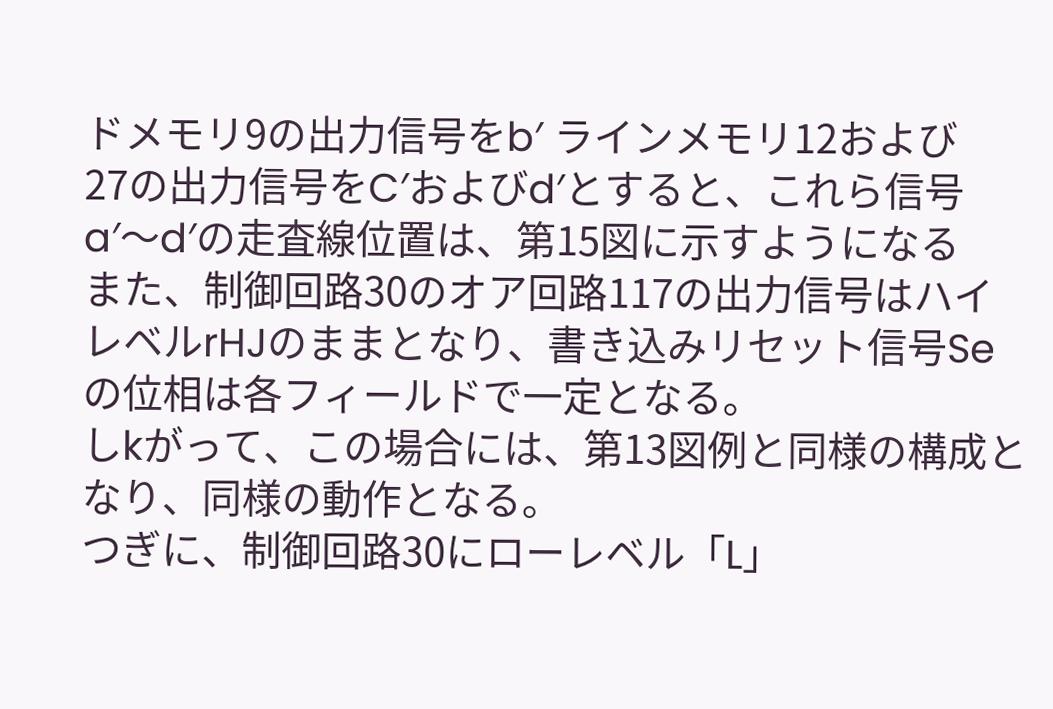ドメモリ9の出力信号をb′ ラインメモリ12および
27の出力信号をC′およびd′とすると、これら信号
a′〜d′の走査線位置は、第15図に示すようになる
また、制御回路30のオア回路117の出力信号はハイ
レベルrHJのままとなり、書き込みリセット信号Se
の位相は各フィールドで一定となる。
しkがって、この場合には、第13図例と同様の構成と
なり、同様の動作となる。
つぎに、制御回路30にローレベル「L」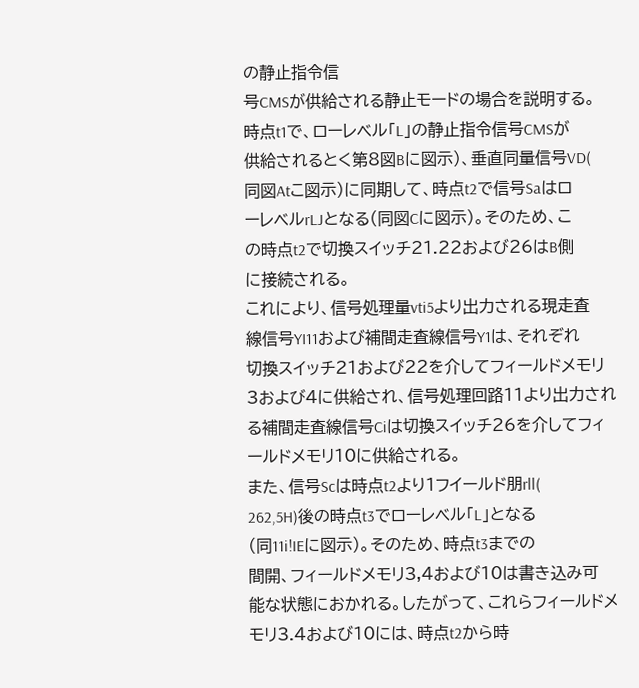の静止指令信
号CMSが供給される静止モードの場合を説明する。
時点t1で、ローレベル「L」の静止指令信号CMSが
供給されるとく第8図Bに図示)、垂直同量信号VD(
同図Atこ図示)に同期して、時点t2で信号Saはロ
ーレベルrLJとなる(同図Cに図示)。そのため、こ
の時点t2で切換スイッチ21.22および26はB側
に接続される。
これにより、信号処理量vti5より出力される現走査
線信号YI11および補間走査線信号Y1は、それぞれ
切換スイッチ21および22を介してフィールドメモリ
3および4に供給され、信号処理回路11より出力され
る補間走査線信号Ciは切換スイッチ26を介してフィ
ールドメモリ10に供給される。
また、信号Scは時点t2より1フイールド朋rll(
262,5H)後の時点t3でローレベル「L」となる
(同11i!IEに図示)。そのため、時点t3までの
間開、フィールドメモリ3,4および10は書き込み可
能な状態におかれる。したがって、これらフィールドメ
モリ3.4および10には、時点t2から時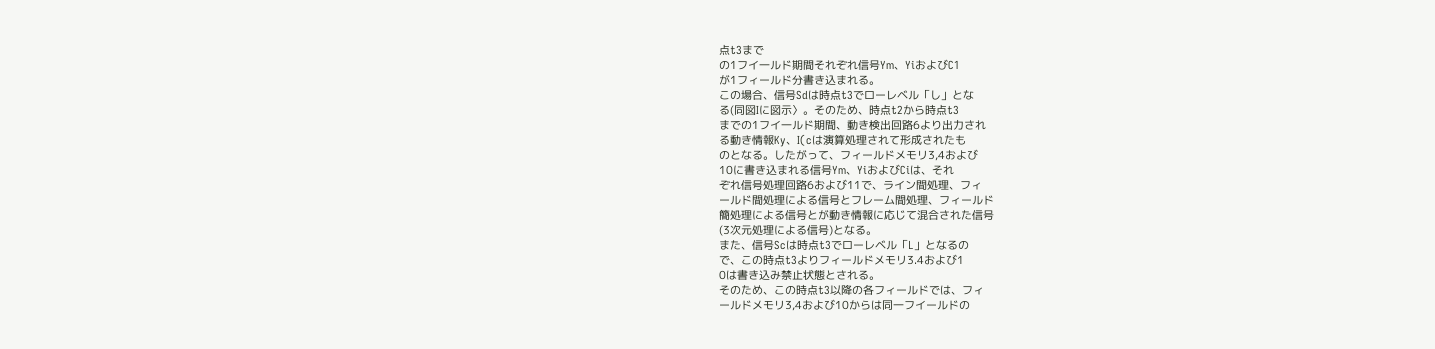点t3まで
の1フイ一ルド期間それぞれ信号Ym、YiおよびC1
が1フィールド分書き込まれる。
この場合、信号Sdは時点t3でローレベル「し」とな
る(同図Iに図示〉。そのため、時点t2から時点t3
までの1フイ一ルド期間、動き検出回路6より出力され
る動き情報Ky、I(cは演算処理されて形成されたも
のとなる。したがって、フィールドメモリ3,4および
10に書き込まれる信号Ym、YiおよびCiは、それ
ぞれ信号処理回路6および11で、ライン間処理、フィ
ールド間処理による信号とフレーム間処理、フィールド
簡処理による信号とが動き情報に応じて混合された信号
(3次元処理による信号)となる。
また、信号Scは時点t3でローレベル「L」となるの
で、この時点t3よりフィールドメモリ3.4および1
0は書き込み禁止状態とされる。
そのため、この時点t3以降の各フィールドでは、フィ
ールドメモリ3,4および10からは同一フイールドの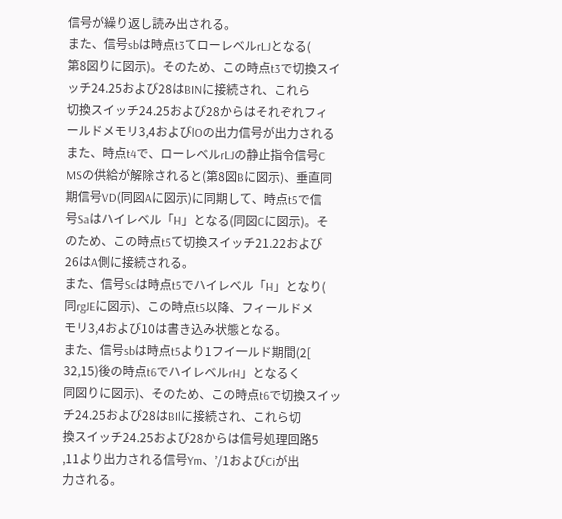信号が繰り返し読み出される。
また、信号sbは時点t3てローレベルrLJとなる(
第8図りに図示)。そのため、この時点t3で切換スイ
ッチ24.25および28はBINに接続され、これら
切換スイッチ24.25および28からはそれぞれフィ
ールドメモリ3,4およびlOの出力信号が出力される
また、時点t4で、ローレベルrLJの静止指令信号C
MSの供給が解除されると(第8図Bに図示)、垂直同
期信号VD(同図Aに図示)に同期して、時点t5で信
号Saはハイレベル「H」となる(同図Cに図示)。そ
のため、この時点t5て切換スイッチ21.22および
26はA側に接続される。
また、信号Scは時点t5でハイレベル「H」となり(
同rgJEに図示)、この時点t5以降、フィールドメ
モリ3,4および10は書き込み状態となる。
また、信号sbは時点t5より1フイ一ルド期間(2[
32,15)後の時点t6でハイレベルrH」となるく
同図りに図示)、そのため、この時点t6で切換スイッ
チ24.25および28はBIlに接続され、これら切
換スイッチ24.25および28からは信号処理回路5
,11より出力される信号Ym、’/1およびCiが出
力される。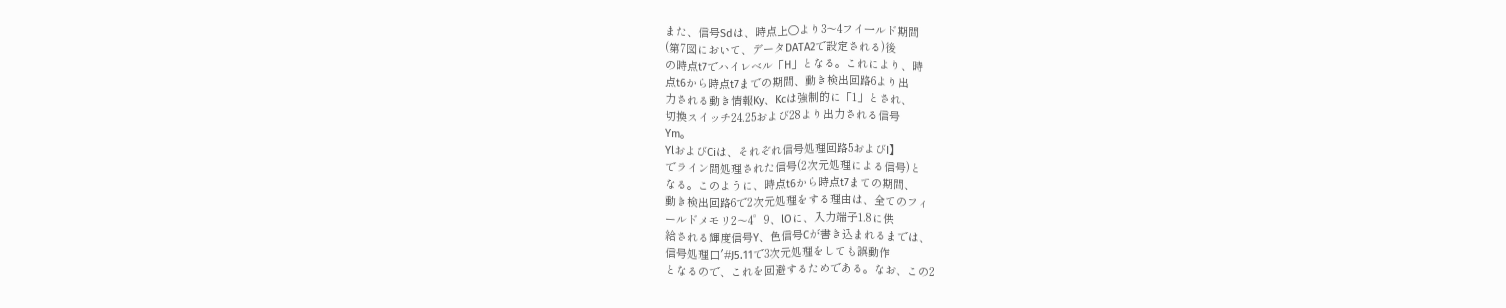また、信号Sdは、時点上〇より3〜4フイ一ルド期間
(第7図において、データDATA2で設定される)後
の時点t7でハイレベル「H」となる。これにより、時
点t6から時点t7までの期間、動き検出回路6より出
力される動き情報Ky、Kcは強制的に「1」とされ、
切換スイッチ24.25および28より出力される信号
Ym。
YlおよびCiは、それぞれ信号処理回路5およびI】
でライン間処理された信号(2次元処理による信号)と
なる。このように、時点t6から時点t7まての期間、
動き検出回路6で2次元処理をする理由は、全てのフィ
ールドメモリ2〜4゜9、lOに、入力端子1.8に供
給される輝度信号Y、色信号Cが書き込まれるまでは、
信号処理口′#J5.11で3次元処理をしても誤動作
となるので、これを回避するためである。なお、この2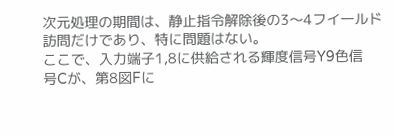次元処理の期間は、静止指令解除後の3〜4フイ一ルド
訪問だけであり、特に問題はない。
ここで、入力端子1,8に供給される輝度信号Y9色信
号Cが、第8図Fに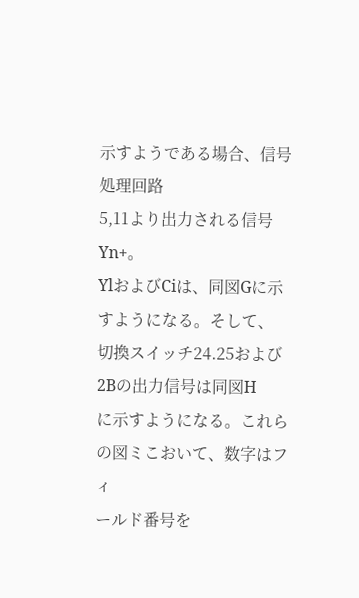示すようである場合、信号処理回路
5,11より出力される信号Yn+。
YlおよびCiは、同図Gに示すようになる。そして、
切換スイッチ24.25および2Bの出力信号は同図H
に示すようになる。これらの図ミこおいて、数字はフィ
ールド番号を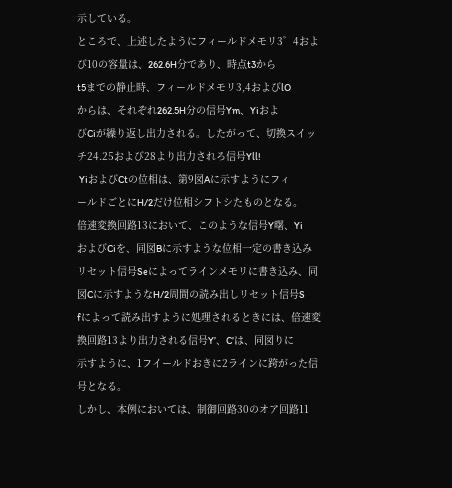示している。
ところで、上述したようにフィールドメモリ3゜4およ
び10の容量は、262.6H分であり、時点t3から
t5までの静止時、フィールドメモリ3,4およびlO
からは、それぞれ262.5H分の信号Ym、Yiおよ
びCiが繰り返し出力される。したがって、切換スイッ
チ24.25および28より出力されろ信号Yll!
 YiおよびCtの位相は、第9図Aに示すようにフィ
ールドごとにH/2だけ位相シフトシたものとなる。
倍速変換回路13において、このような信号Y曙、Yi
およびCiを、同図Bに示すような位相一定の書き込み
リセット信号Seによってラインメモリに書き込み、同
図Cに示すようなH/2周間の読み出しリセット信号S
fによって読み出すように処理されるときには、倍速変
換回路13より出力される信号Y’、C’は、同図りに
示すように、1フイールドおきに2ラインに跨がった信
号となる。
しかし、本例においては、制御回路30のオア回路11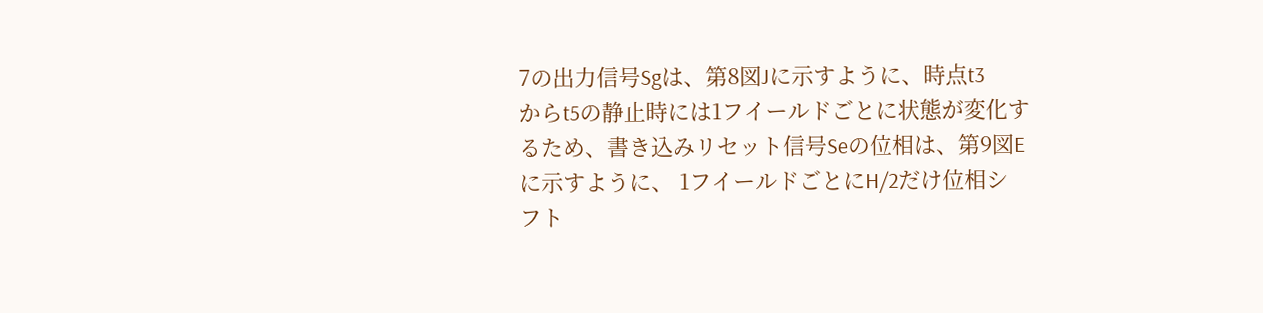7の出力信号Sgは、第8図Jに示すように、時点t3
からt5の静止時には1フイールドごとに状態が変化す
るため、書き込みリセット信号Seの位相は、第9図E
に示すように、 1フイールドごとにH/2だけ位相シ
フト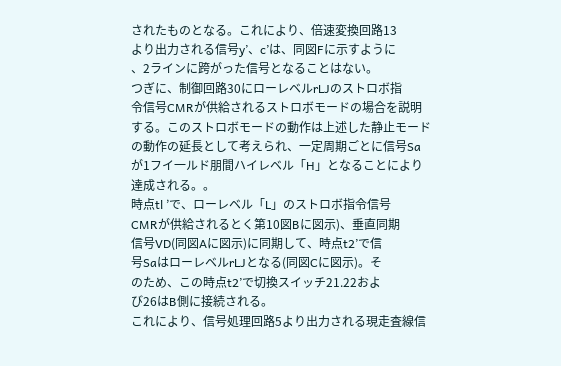されたものとなる。これにより、倍速変換回路13
より出力される信号y’、c’は、同図Fに示すように
、2ラインに跨がった信号となることはない。
つぎに、制御回路30にローレベルrLJのストロボ指
令信号CMRが供給されるストロボモードの場合を説明
する。このストロボモードの動作は上述した静止モード
の動作の延長として考えられ、一定周期ごとに信号Sa
が1フイ一ルド朋間ハイレベル「H」となることにより
達成される。。
時点tl ’で、ローレベル「L」のストロボ指令信号
CMRが供給されるとく第10図Bに図示)、垂直同期
信号VD(同図Aに図示)に同期して、時点t2’で信
号SaはローレベルrLJとなる(同図Cに図示)。そ
のため、この時点t2’で切換スイッチ21.22およ
び26はB側に接続される。
これにより、信号処理回路5より出力される現走査線信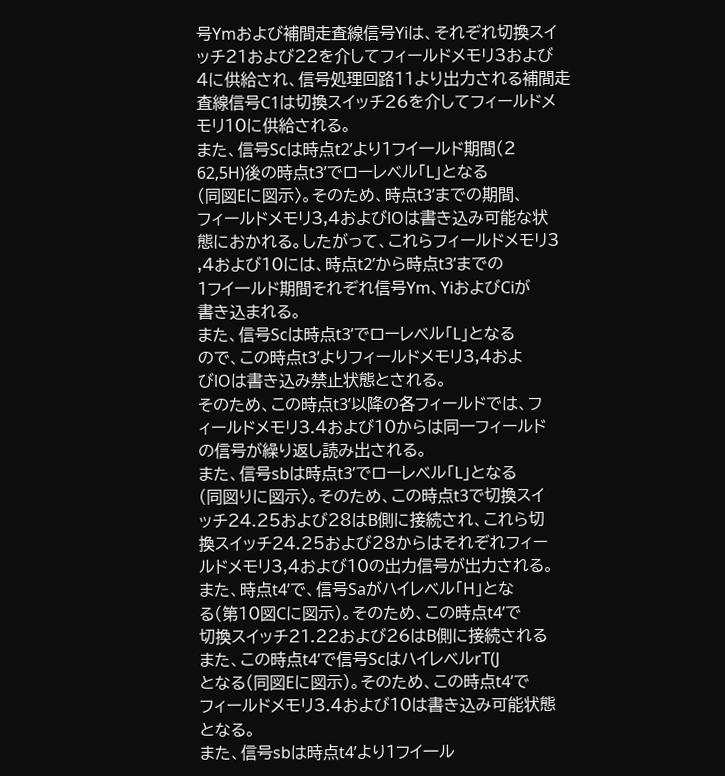号Ymおよび補間走査線信号Yiは、それぞれ切換スイ
ッチ21および22を介してフィールドメモリ3および
4に供給され、信号処理回路11より出力される補間走
査線信号C1は切換スイッチ26を介してフィールドメ
モリ10に供給される。
また、信号Scは時点t2’より1フイ一ルド期間(2
62,5H)後の時点t3’でローレベル「L」となる
(同図Eに図示〉。そのため、時点t3’までの期間、
フィールドメモリ3,4およびlOは書き込み可能な状
態におかれる。したがって、これらフィールドメモリ3
,4および10には、時点t2’から時点t3’までの
1フイ一ルド期間それぞれ信号Ym、YiおよびCiが
書き込まれる。
また、信号Scは時点t3’でローレベル「L」となる
ので、この時点t3’よりフィールドメモリ3,4およ
びlOは書き込み禁止状態とされる。
そのため、この時点t3’以降の各フィールドでは、フ
ィールドメモリ3.4および10からは同一フィールド
の信号が繰り返し読み出される。
また、信号sbは時点t3’でローレベル「L」となる
(同図りに図示〉。そのため、この時点t3で切換スイ
ッチ24.25および28はB側に接続され、これら切
換スイッチ24.25および28からはそれぞれフィー
ルドメモリ3,4および10の出力信号が出力される。
また、時点t4’で、信号Saがハイレベル「H」とな
る(第10図Cに図示)。そのため、この時点t4’で
切換スイッチ21.22および26はB側に接続される
また、この時点t4’で信号ScはハイレベルrT(J
となる(同図Eに図示)。そのため、この時点t4’で
フィールドメモリ3.4および10は書き込み可能状態
となる。
また、信号sbは時点t4’より1フイ一ル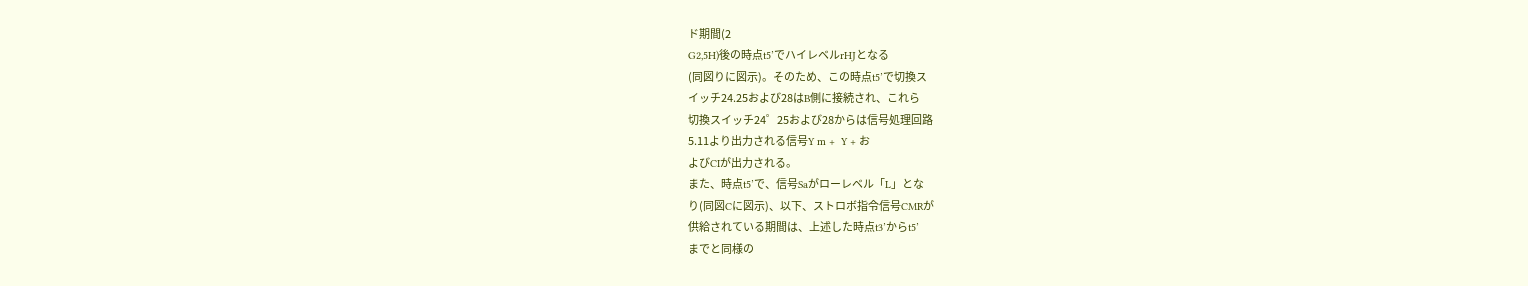ド期間(2
G2,5H)後の時点t5’でハイレベルrHJとなる
(同図りに図示)。そのため、この時点t5’で切換ス
イッチ24.25および28はB側に接続され、これら
切換スイッチ24゜25および28からは信号処理回路
5.11より出力される信号Y m +  Y + お
よびCIが出力される。
また、時点t5’で、信号Saがローレベル「L」とな
り(同図Cに図示)、以下、ストロボ指令信号CMRが
供給されている期間は、上述した時点t3’からt5’
までと同様の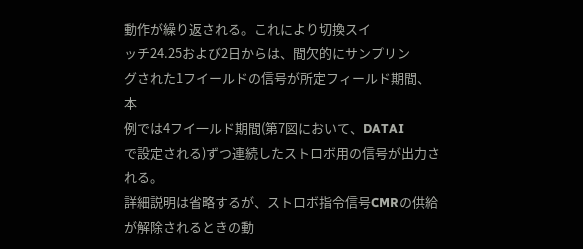動作が繰り返される。これにより切換スイ
ッチ24.25および2日からは、間欠的にサンプリン
グされた1フイールドの信号が所定フィールド期間、本
例では4フイ一ルド期間(第7図において、DATAI
で設定される)ずつ連続したストロボ用の信号が出力さ
れる。
詳細説明は省略するが、ストロボ指令信号CMRの供給
が解除されるときの動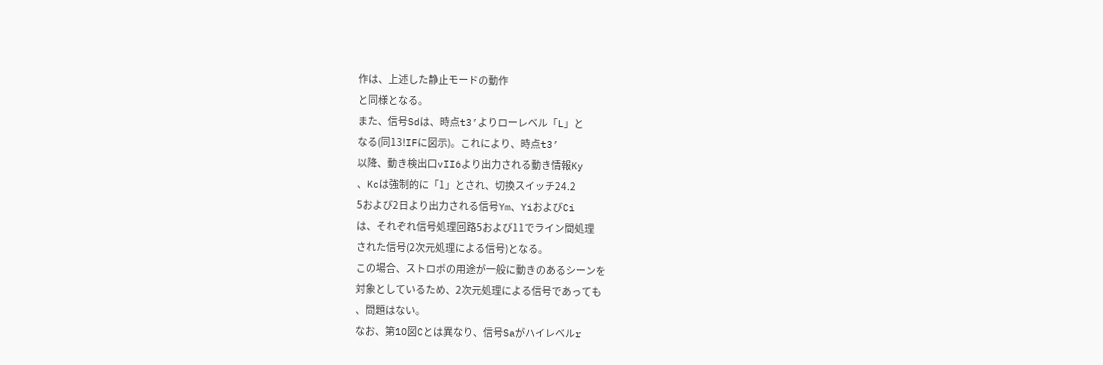作は、上述した静止モードの動作
と同様となる。
また、信号Sdは、時点t3’よりローレベル「L」と
なる(同13!IFに図示)。これにより、時点t3’
以降、動き検出口vII6より出力される動き情報Ky
、Kcは強制的に「1」とされ、切換スイッチ24.2
5および2日より出力される信号Ym、YiおよびCi
は、それぞれ信号処理回路5および11でライン間処理
された信号(2次元処理による信号)となる。
この場合、ストロボの用途が一般に動きのあるシーンを
対象としているため、2次元処理による信号であっても
、問題はない。
なお、第1O図Cとは異なり、信号Saがハイレベルr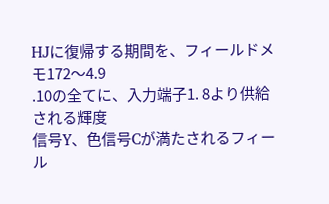HJに復帰する期間を、フィールドメモ172〜4.9
.10の全てに、入力端子1. 8より供給される輝度
信号Y、色信号Cが満たされるフィール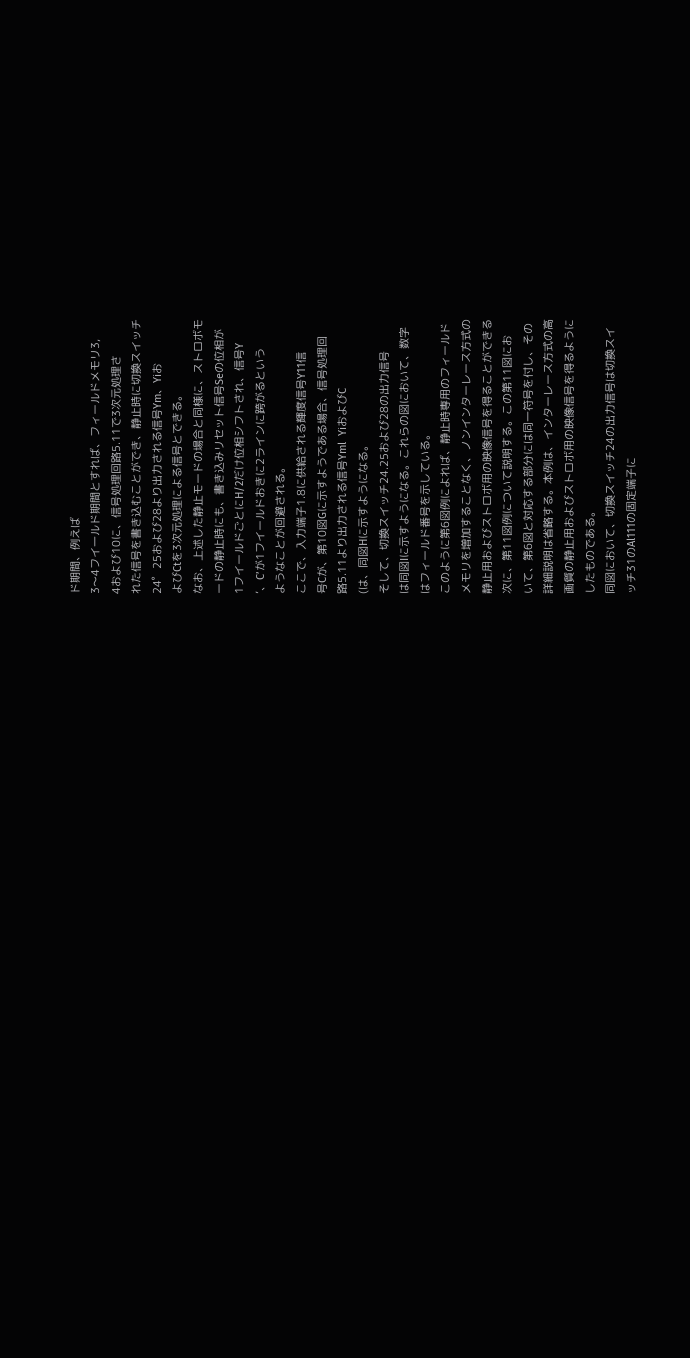ド期間、例えば
3〜4フイ一ルド期間とすれば、フィールドメモリ3,
4および10に、信号処理回路5.11で3次元処理さ
れた信号を書き込むことができ、静止時に切換スイッチ
24゜25および28より出力される信号Ym、Yiお
よびCtを3次元処理による信号とできる。
なお、上述した静止モードの場合と同様に、ストロボモ
ードの静止時にも、書き込みリセット信号Seの位相が
1フイールドごとにH/2だけ位相シフトされ、信号Y
’、C’が1フイールドおきに2ラインに跨がるという
ようなことが回避される。
ここで、入力端子1.8に供給される輝度信号Y11信
号Cが、第10図Gに示すようである場合、信号処理回
路5.11より出力される信号Yml  YiおよびC
(は、同図Hに示すようになる。
そして、切換スイッチ24.25および28の出力信号
は同図Iに示すようになる。これらの図において、数字
はフィールド番号を示している。
このように第6図例によれば、静止時専用のフィールド
メモリを増加することなく、ノンインターレース方式の
静止用およびストロボ用の映像信号を得ることができる
次に、第11図例について説明する。この第11図にお
いて、第6図と対応する部分には同一符号を付し、その
詳細説明は省略する。本例は、インターレース方式の高
画質の静止用およびストロボ用の映像信号を得るように
したものである。
同図において、切換スイッチ24の出力信号は切換スイ
ッチ31のAl111の固定端子に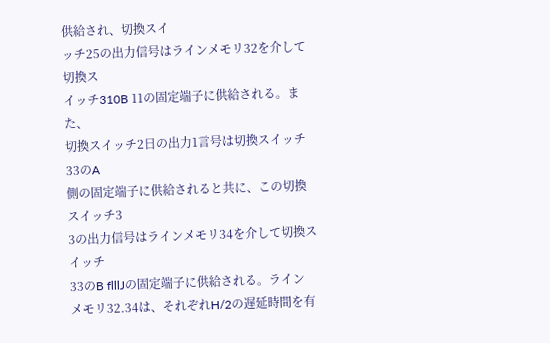供給され、切換スイ
ッチ25の出力信号はラインメモリ32を介して切換ス
イッチ310B 11の固定端子に供給される。また、
切換スイッチ2日の出力1言号は切換スイッチ33のA
側の固定端子に供給されると共に、この切換スイッチ3
3の出力信号はラインメモリ34を介して切換スイッチ
33のB flllJの固定端子に供給される。ライン
メモリ32.34は、それぞれH/2の遅延時間を有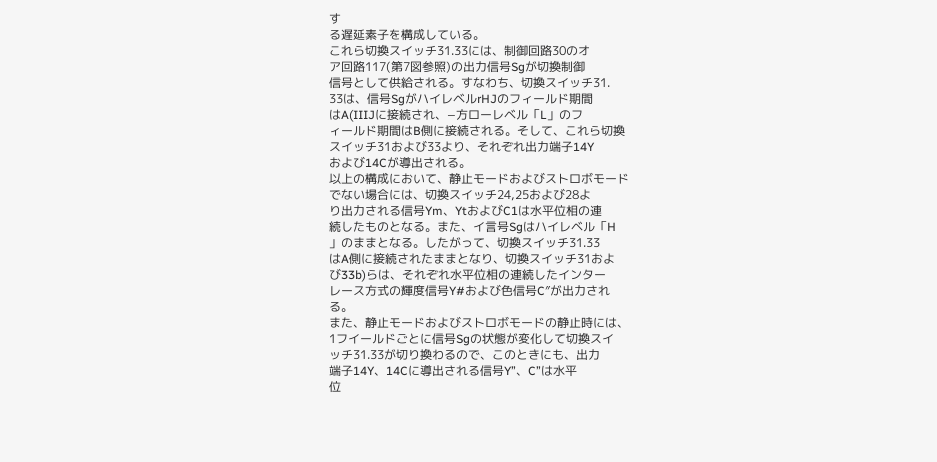す
る遅延素子を構成している。
これら切換スイッチ31.33には、制御回路30のオ
ア回路117(第7図参照)の出力信号Sgが切換制御
信号として供給される。すなわち、切換スイッチ31.
33は、信号SgがハイレベルrHJのフィールド期間
はA(IIIJに接続され、−方ローレベル「L」のフ
ィールド期間はB側に接続される。そして、これら切換
スイッチ31および33より、それぞれ出力端子14Y
および14Cが導出される。
以上の構成において、静止モードおよびストロボモード
でない場合には、切換スイッチ24,25および28よ
り出力される信号Ym、YtおよびC1は水平位相の連
続したものとなる。また、イ言号Sgはハイレベル「H
」のままとなる。したがって、切換スイッチ31.33
はA側に接続されたままとなり、切換スイッチ31およ
び33b)らは、それぞれ水平位相の連続したインター
レース方式の輝度信号Y#および色信号C″が出力され
る。
また、静止モードおよびストロボモードの静止時には、
1フイールドごとに信号Sgの状態が変化して切換スイ
ッチ31.33が切り換わるので、このときにも、出力
端子14Y、14Cに導出される信号Y”、C”は水平
位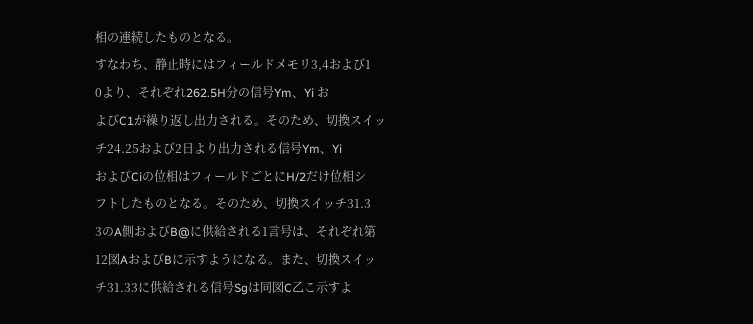相の連続したものとなる。
すなわち、静止時にはフィールドメモリ3,4および1
0より、それぞれ262.5H分の信号Ym、Yi お
よびC1が繰り返し出力される。そのため、切換スイッ
チ24.25および2日より出力される信号Ym、Yi
およびCiの位相はフィールドごとにH/2だけ位相シ
フトしたものとなる。そのため、切換スイッチ31.3
3のA側およびB@に供給される1言号は、それぞれ第
12図AおよびBに示すようになる。また、切換スイッ
チ31.33に供給される信号Sgは同図C乙こ示すよ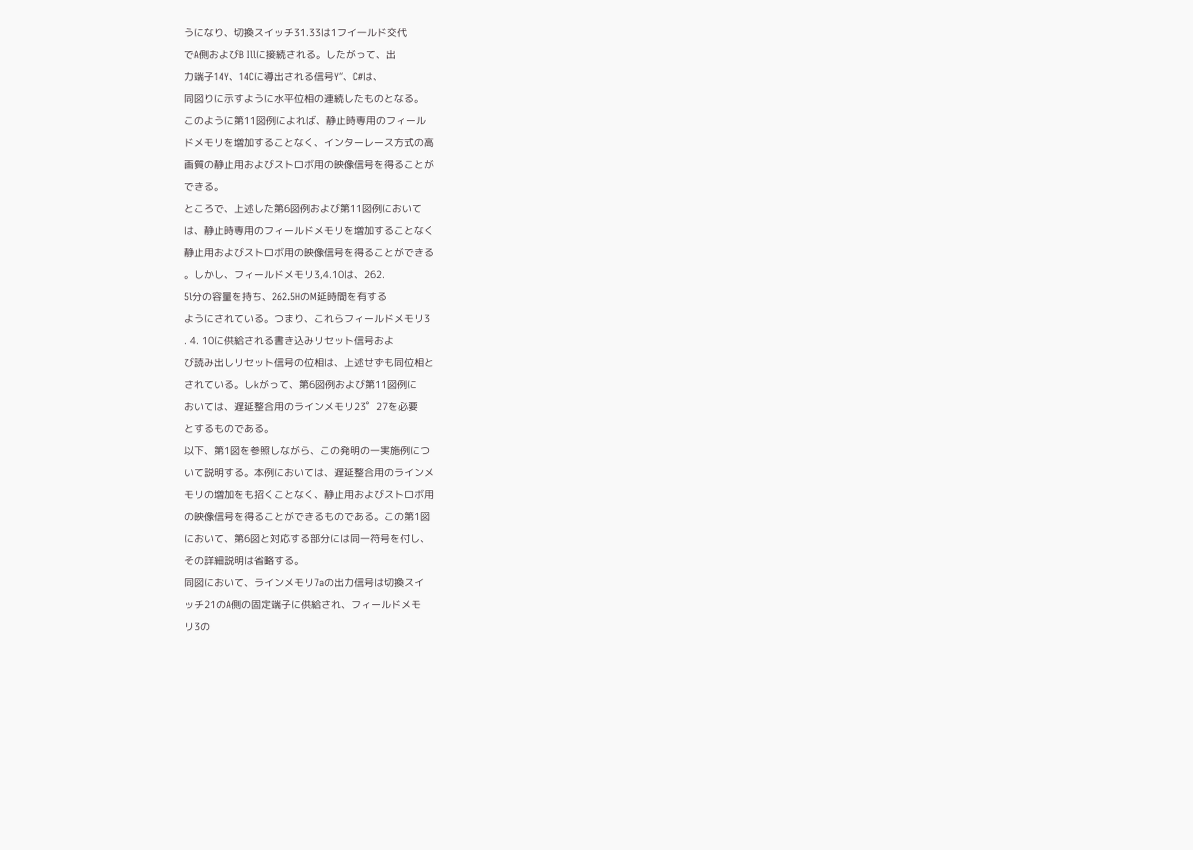うになり、切換スイッチ31.33は1フイ一ルド交代
でA側およびB Illに接続される。したがって、出
力端子14Y、14Cに導出される信号Y“、C#は、
同図りに示すように水平位相の連続したものとなる。
このように第11図例によれば、静止時専用のフィール
ドメモリを増加することなく、インターレース方式の高
画質の静止用およびストロボ用の映像信号を得ることが
できる。
ところで、上述した第6図例および第11図例において
は、静止時専用のフィールドメモリを増加することなく
静止用およびストロボ用の映像信号を得ることができる
。しかし、フィールドメモリ3,4.10は、262.
5l分の容量を持ち、262.5HのM延時間を有する
ようにされている。つまり、これらフィールドメモリ3
. 4. 10に供給される書き込みリセット信号およ
び読み出しリセット信号の位相は、上述せずも同位相と
されている。しkがって、第6図例および第11図例に
おいては、遅延整合用のラインメモリ23゜27を必要
とするものである。
以下、第1図を参照しながら、この発明の一実施例につ
いて説明する。本例においては、遅延整合用のラインメ
モリの増加をも招くことなく、静止用およびストロボ用
の映像信号を得ることができるものである。この第1図
において、第6図と対応する部分には同一符号を付し、
その詳細説明は省略する。
同図において、ラインメモリ7aの出力信号は切換スイ
ッチ21のA側の固定端子に供給され、フィールドメモ
リ3の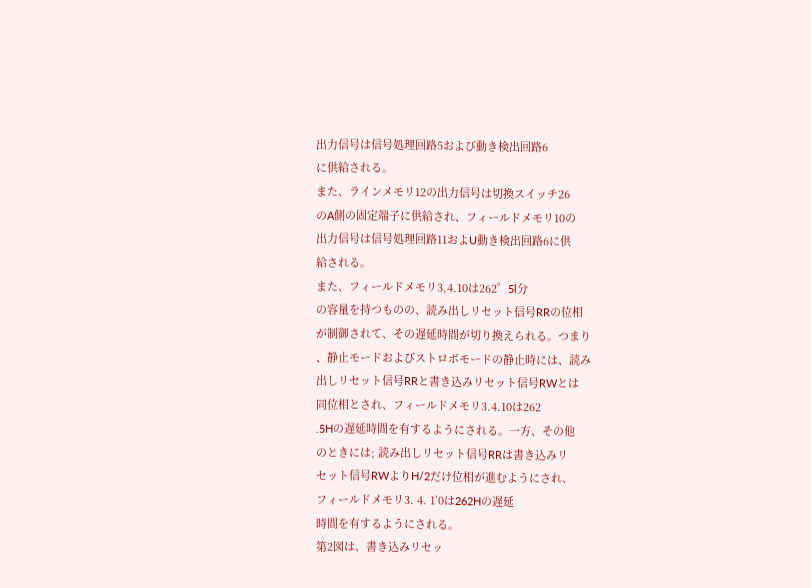出力信号は信号処理回路5および動き検出回路6
に供給される。
また、ラインメモリ12の出力信号は切換スイッチ26
のA側の固定端子に供給され、フィールドメモリ10の
出力信号は信号処理回路11およU動き検出回路6に供
給される。
また、フィールドメモリ3,4.10は262゜5l分
の容量を持つものの、読み出しリセット信号RRの位相
が制御されて、その遅延時間が切り換えられる。つまり
、静止モードおよびストロボモードの静止時には、読み
出しリセット信号RRと書き込みリセット信号RWとは
同位相とされ、フィールドメモリ3.4.10は262
.5Hの遅延時間を有するようにされる。一方、その他
のときには; 読み出しリセット信号RRは書き込みリ
セット信号RWよりH/2だけ位相が進むようにされ、
フィールドメモリ3. 4. 1’0は262Hの遅延
時間を有するようにされる。
第2図は、書き込みリセッ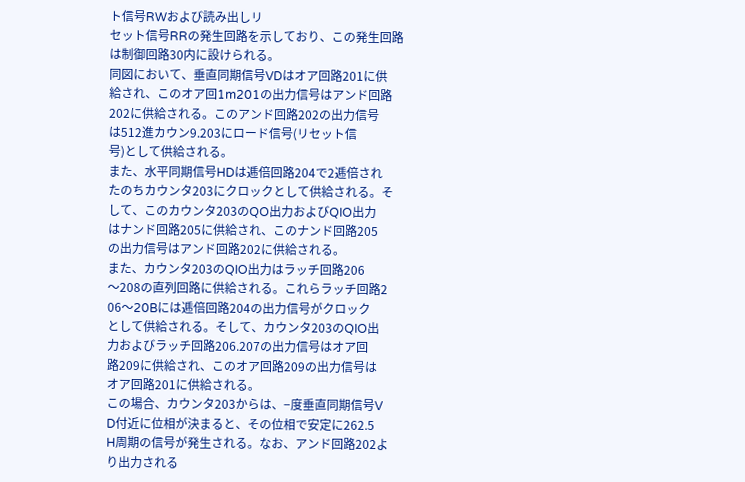ト信号RWおよび読み出しリ
セット信号RRの発生回路を示しており、この発生回路
は制御回路30内に設けられる。
同図において、垂直同期信号VDはオア回路201に供
給され、このオア回1m201の出力信号はアンド回路
202に供給される。このアンド回路202の出力信号
は512進カウン9.203にロード信号(リセット信
号)として供給される。
また、水平同期信号HDは逓倍回路204で2逓倍され
たのちカウンタ203にクロックとして供給される。そ
して、このカウンタ203のQO出力およびQIO出力
はナンド回路205に供給され、このナンド回路205
の出力信号はアンド回路202に供給される。
また、カウンタ203のQIO出力はラッチ回路206
〜208の直列回路に供給される。これらラッチ回路2
06〜20Bには逓倍回路204の出力信号がクロック
として供給される。そして、カウンタ203のQIO出
力およびラッチ回路206.207の出力信号はオア回
路209に供給され、このオア回路209の出力信号は
オア回路201に供給される。
この場合、カウンタ203からは、−度垂直同期信号V
D付近に位相が決まると、その位相で安定に262.5
H周期の信号が発生される。なお、アンド回路202よ
り出力される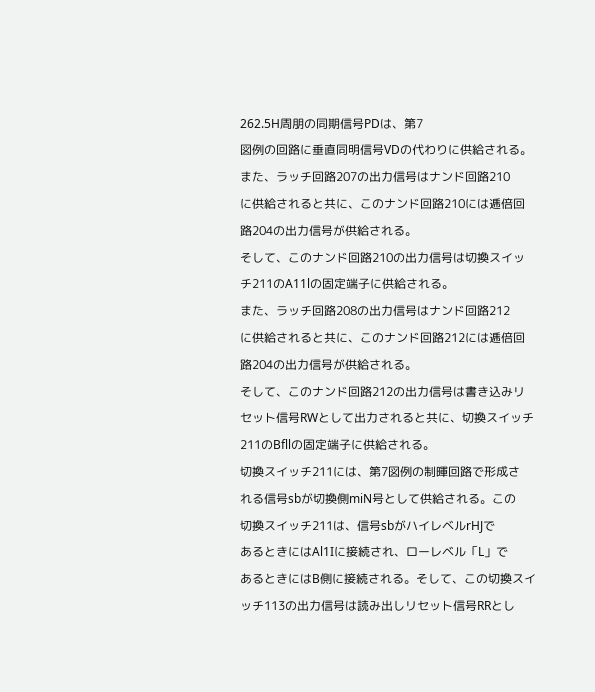262.5H周朋の同期信号PDは、第7
図例の回路に垂直同明信号VDの代わりに供給される。
また、ラッチ回路207の出力信号はナンド回路210
に供給されると共に、このナンド回路210には逓倍回
路204の出力信号が供給される。
そして、このナンド回路210の出力信号は切換スイッ
チ211のA11lの固定端子に供給される。
また、ラッチ回路208の出力信号はナンド回路212
に供給されると共に、このナンド回路212には逓倍回
路204の出力信号が供給される。
そして、このナンド回路212の出力信号は書き込みリ
セット信号RWとして出力されると共に、切換スイッチ
211のBfllの固定端子に供給される。
切換スイッチ211には、第7図例の制暉回路で形成さ
れる信号sbが切換側miN号として供給される。この
切換スイッチ211は、信号sbがハイレベルrHJで
あるときにはAl1Iに接続され、ローレベル「L」で
あるときにはB側に接続される。そして、この切換スイ
ッチ113の出力信号は読み出しリセット信号RRとし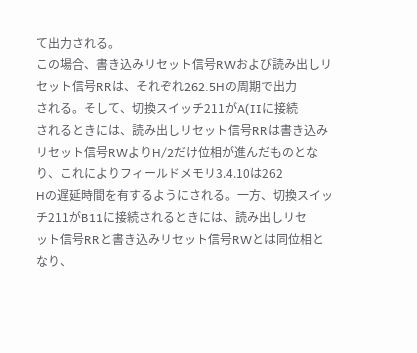て出力される。
この場合、書き込みリセット信号RWおよび読み出しリ
セット信号RRは、それぞれ262.5Hの周期で出力
される。そして、切換スイッチ211がA(IIに接続
されるときには、読み出しリセット信号RRは書き込み
リセット信号RWよりH/2だけ位相が進んだものとな
り、これによりフィールドメモリ3.4.10は262
Hの遅延時間を有するようにされる。一方、切換スイッ
チ211がB11に接続されるときには、読み出しリセ
ット信号RRと書き込みリセット信号RWとは同位相と
なり、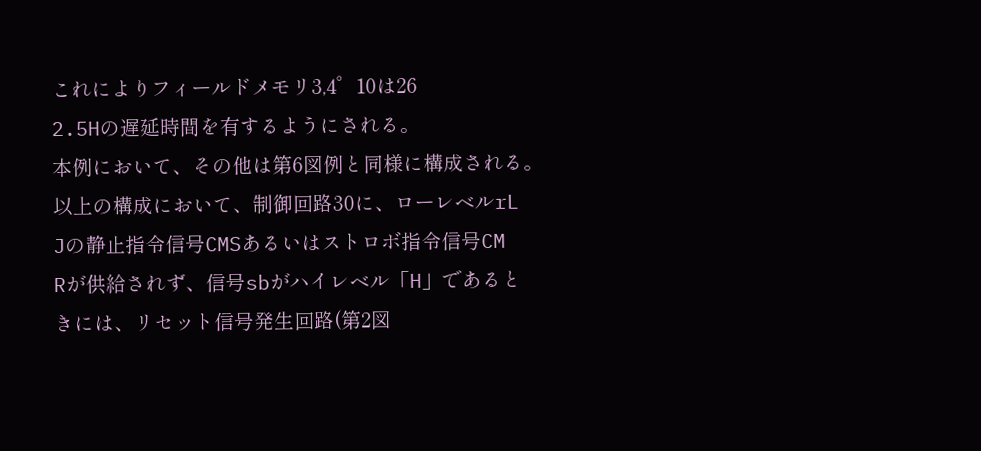これによりフィールドメモリ3,4゜10は26
2.5Hの遅延時間を有するようにされる。
本例において、その他は第6図例と同様に構成される。
以上の構成において、制御回路30に、ローレベルrL
Jの静止指令信号CMSあるいはストロボ指令信号CM
Rが供給されず、信号sbがハイレベル「H」であると
きには、リセット信号発生回路(第2図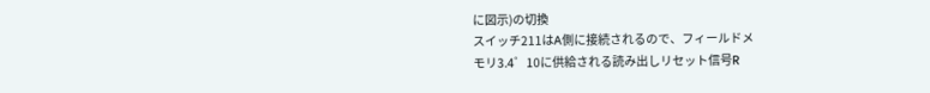に図示)の切換
スイッチ211はA側に接続されるので、フィールドメ
モリ3.4゜10に供給される読み出しリセット信号R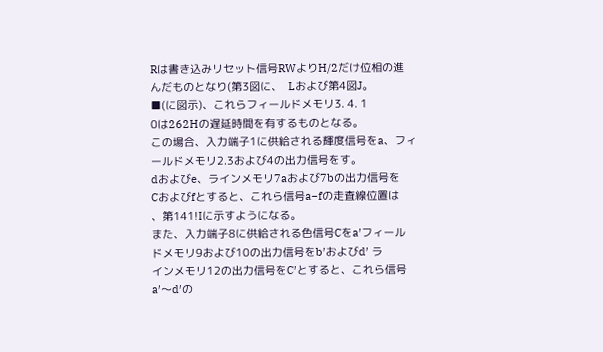Rは書き込みリセット信号RWよりH/2だけ位相の進
んだものとなり(第3図に、  Lおよび第4図J。
■(に図示)、これらフィールドメモリ3. 4. 1
0は262Hの遅延時間を有するものとなる。
この場合、入力端子1に供給される輝度信号をa、フィ
ールドメモリ2.3および4の出力信号をす。
dおよびe、ラインメモリ7aおよび7bの出力信号を
Cおよびfとすると、これら信号a−fの走査線位置は
、第141!Iに示すようになる。
また、入力端子8に供給される色信号Cをa′フィール
ドメモリ9および10の出力信号をb′およびd′ ラ
インメモリ12の出力信号をC′とすると、これら信号
a′〜d′の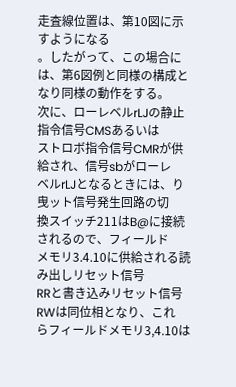走査線位置は、第10図に示すようになる
。したがって、この場合には、第6図例と同様の構成と
なり同様の動作をする。
次に、ローレベルrLJの静止指令信号CMSあるいは
ストロボ指令信号CMRが供給され、信号sbがローレ
ベルrLJとなるときには、り曳ット信号発生回路の切
換スイッチ211はB@に接続されるので、フィールド
メモリ3.4.10に供給される読み出しリセット信号
RRと書き込みリセット信号RWは同位相となり、これ
らフィールドメモリ3,4.10は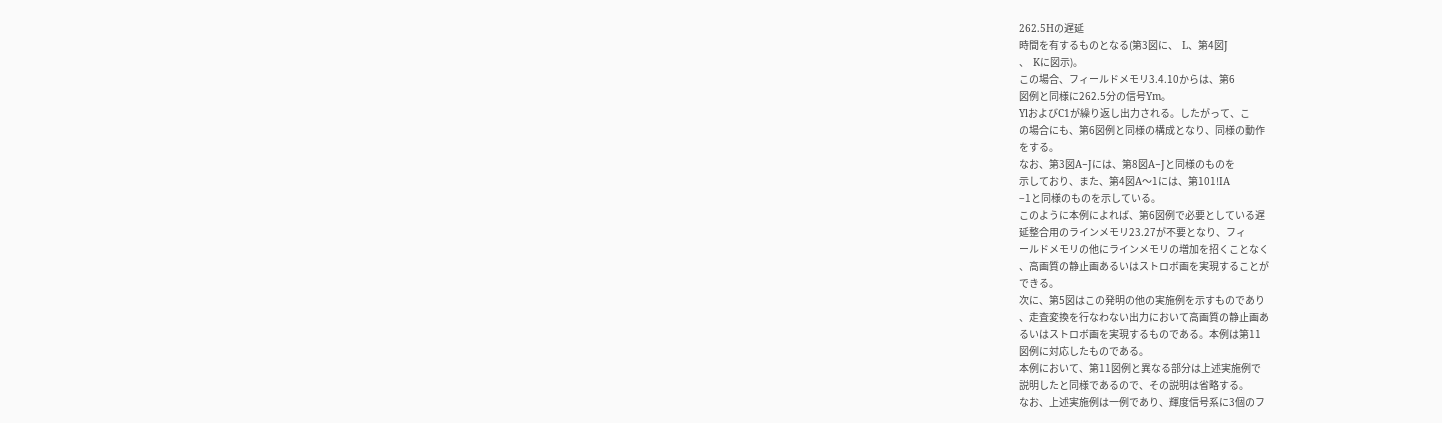262.5Hの遅延
時間を有するものとなる(第3図に、  L、第4図J
、  Kに図示)。
この場合、フィールドメモリ3.4.10からは、第6
図例と同様に262.5分の信号Ym。
YlおよびC1が繰り返し出力される。したがって、こ
の場合にも、第6図例と同様の構成となり、同様の動作
をする。
なお、第3図A−Jには、第8図A−Jと同様のものを
示しており、また、第4図A〜1には、第101!IA
−1と同様のものを示している。
このように本例によれば、第6図例で必要としている遅
延整合用のラインメモリ23.27が不要となり、フィ
ールドメモリの他にラインメモリの増加を招くことなく
、高画質の静止画あるいはストロボ画を実現することが
できる。
次に、第5図はこの発明の他の実施例を示すものであり
、走査変換を行なわない出力において高画質の静止画あ
るいはストロボ画を実現するものである。本例は第11
図例に対応したものである。
本例において、第11図例と異なる部分は上述実施例で
説明したと同様であるので、その説明は省略する。
なお、上述実施例は一例であり、輝度信号系に3個のフ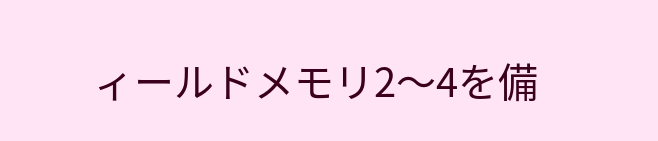ィールドメモリ2〜4を備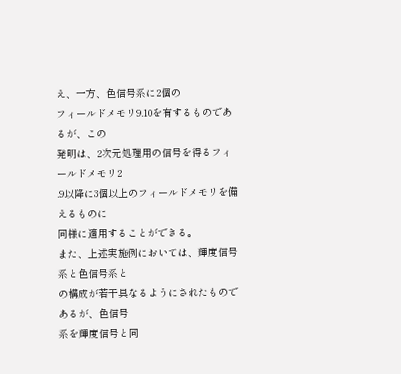え、一方、色信号系に2個の
フィールドメモリ9.10を有するものであるが、この
発明は、2次元処理用の信号を得るフィールドメモリ2
.9以降に3個以上のフィールドメモリを備えるものに
同様に適用することができる。
また、上述実施例においては、輝度信号系と色信号系と
の構成が若干具なるようにされたものであるが、色信号
系を輝度信号と同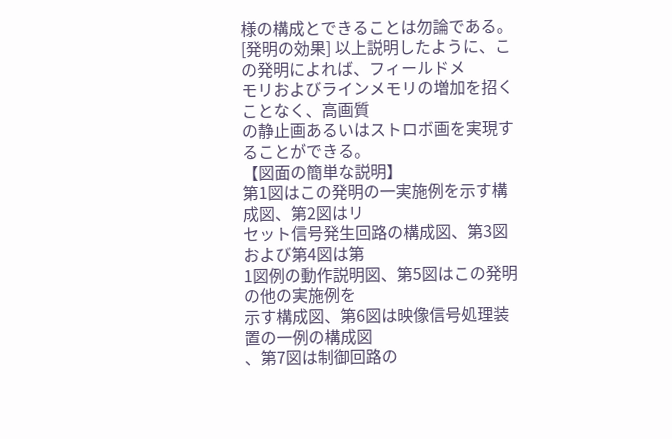様の構成とできることは勿論である。
[発明の効果] 以上説明したように、この発明によれば、フィールドメ
モリおよびラインメモリの増加を招くことなく、高画質
の静止画あるいはストロボ画を実現することができる。
【図面の簡単な説明】
第1図はこの発明の一実施例を示す構成図、第2図はリ
セット信号発生回路の構成図、第3図および第4図は第
1図例の動作説明図、第5図はこの発明の他の実施例を
示す構成図、第6図は映像信号処理装置の一例の構成図
、第7図は制御回路の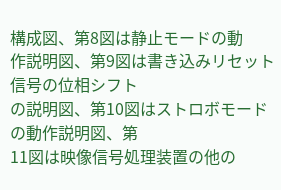構成図、第8図は静止モードの動
作説明図、第9図は書き込みリセット信号の位相シフト
の説明図、第10図はストロボモードの動作説明図、第
11図は映像信号処理装置の他の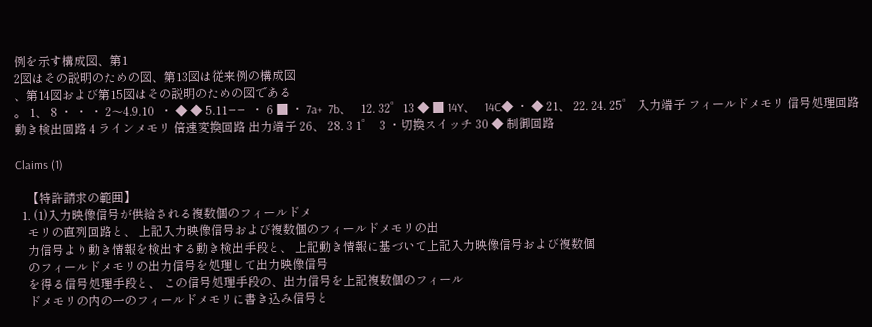例を示す構成図、第1
2図はその説明のための図、第13図は従来例の構成図
、第14図および第15図はその説明のための図である
。 1、 8 ・ ・ ・ 2〜4.9.10  ・ ◆ ◆ 5.11−−  ・ 6 ■ ・ 7a+  7b、   12. 32゜13 ◆ ■ 14Y、   14C◆ ・ ◆ 21、 22. 24. 25゜ 入力端子 フィールドメモリ 信号処理回路 動き検出回路 4 ラインメモリ 倍速変換回路 出力端子 26、 28. 3 1゜  3 ・切換スイッチ 30 ◆ 制御回路

Claims (1)

    【特許請求の範囲】
  1. (1)入力映像信号が供給される複数個のフィールドメ
    モリの直列回路と、 上記入力映像信号および複数個のフィールドメモリの出
    力信号より動き情報を検出する動き検出手段と、 上記動き情報に基づいて上記入力映像信号および複数個
    のフィールドメモリの出力信号を処理して出力映像信号
    を得る信号処理手段と、 この信号処理手段の、出力信号を上記複数個のフィール
    ドメモリの内の一のフィールドメモリに書き込み信号と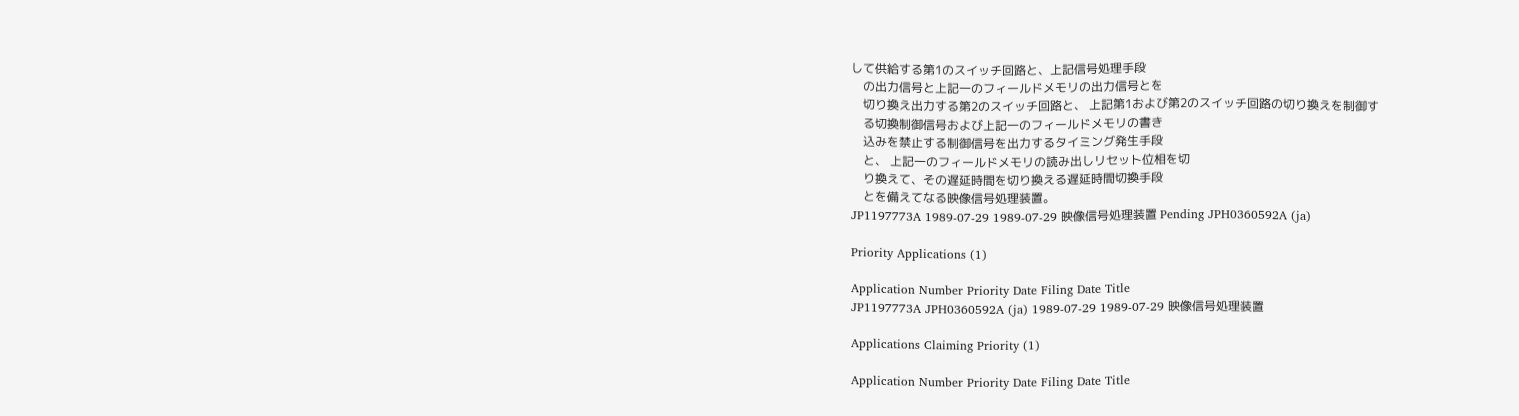して供給する第1のスイッチ回路と、上記信号処理手段
    の出力信号と上記一のフィールドメモリの出力信号とを
    切り換え出力する第2のスイッチ回路と、 上記第1および第2のスイッチ回路の切り換えを制御す
    る切換制御信号および上記一のフィールドメモリの書き
    込みを禁止する制御信号を出力するタイミング発生手段
    と、 上記一のフィールドメモリの読み出しリセット位相を切
    り換えて、その遅延時間を切り換える遅延時間切換手段
    とを備えてなる映像信号処理装置。
JP1197773A 1989-07-29 1989-07-29 映像信号処理装置 Pending JPH0360592A (ja)

Priority Applications (1)

Application Number Priority Date Filing Date Title
JP1197773A JPH0360592A (ja) 1989-07-29 1989-07-29 映像信号処理装置

Applications Claiming Priority (1)

Application Number Priority Date Filing Date Title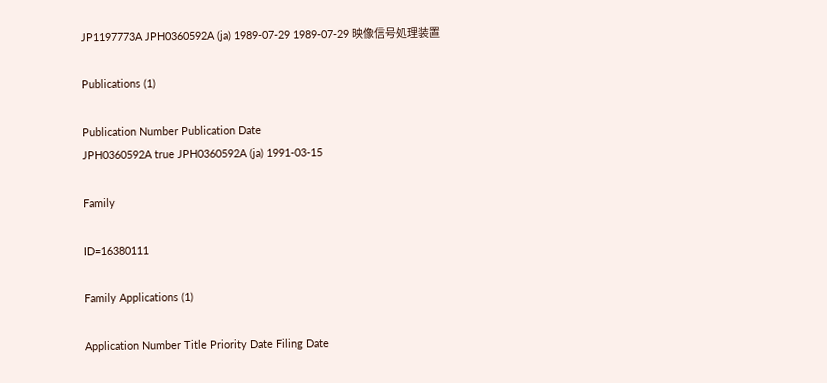JP1197773A JPH0360592A (ja) 1989-07-29 1989-07-29 映像信号処理装置

Publications (1)

Publication Number Publication Date
JPH0360592A true JPH0360592A (ja) 1991-03-15

Family

ID=16380111

Family Applications (1)

Application Number Title Priority Date Filing Date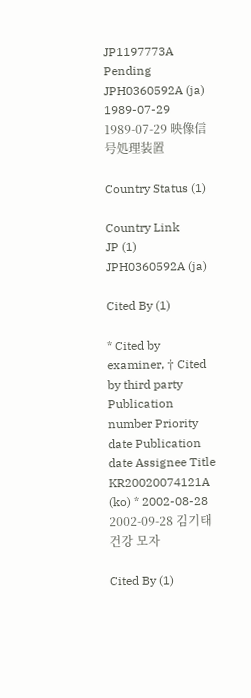JP1197773A Pending JPH0360592A (ja) 1989-07-29 1989-07-29 映像信号処理装置

Country Status (1)

Country Link
JP (1) JPH0360592A (ja)

Cited By (1)

* Cited by examiner, † Cited by third party
Publication number Priority date Publication date Assignee Title
KR20020074121A (ko) * 2002-08-28 2002-09-28 김기태 건강 모자

Cited By (1)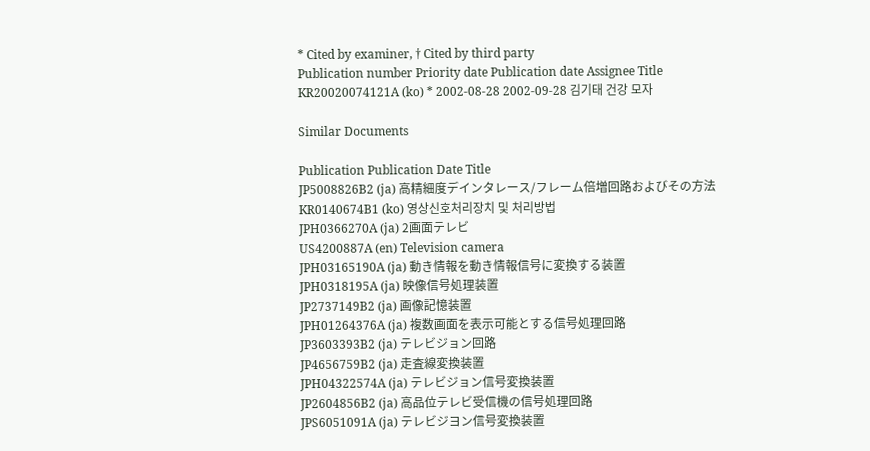* Cited by examiner, † Cited by third party
Publication number Priority date Publication date Assignee Title
KR20020074121A (ko) * 2002-08-28 2002-09-28 김기태 건강 모자

Similar Documents

Publication Publication Date Title
JP5008826B2 (ja) 高精細度デインタレース/フレーム倍増回路およびその方法
KR0140674B1 (ko) 영상신호처리장치 및 처리방법
JPH0366270A (ja) 2画面テレビ
US4200887A (en) Television camera
JPH03165190A (ja) 動き情報を動き情報信号に変換する装置
JPH0318195A (ja) 映像信号処理装置
JP2737149B2 (ja) 画像記憶装置
JPH01264376A (ja) 複数画面を表示可能とする信号処理回路
JP3603393B2 (ja) テレビジョン回路
JP4656759B2 (ja) 走査線変換装置
JPH04322574A (ja) テレビジョン信号変換装置
JP2604856B2 (ja) 高品位テレビ受信機の信号処理回路
JPS6051091A (ja) テレビジヨン信号変換装置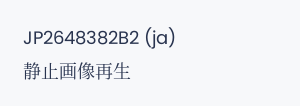JP2648382B2 (ja) 静止画像再生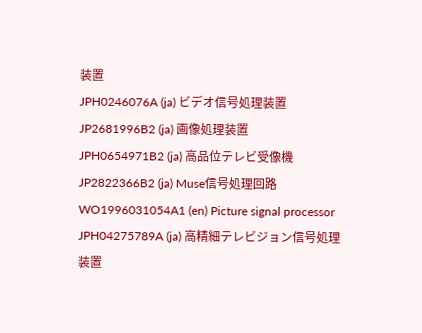装置
JPH0246076A (ja) ビデオ信号処理装置
JP2681996B2 (ja) 画像処理装置
JPH0654971B2 (ja) 高品位テレビ受像機
JP2822366B2 (ja) Muse信号処理回路
WO1996031054A1 (en) Picture signal processor
JPH04275789A (ja) 高精細テレビジョン信号処理装置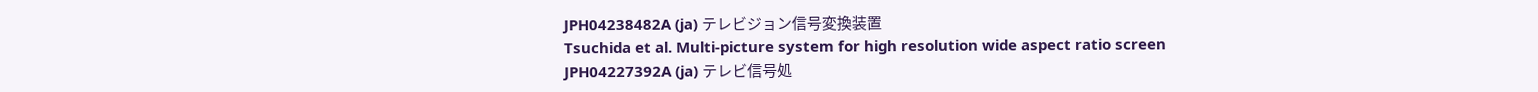JPH04238482A (ja) テレビジョン信号変換装置
Tsuchida et al. Multi-picture system for high resolution wide aspect ratio screen
JPH04227392A (ja) テレビ信号処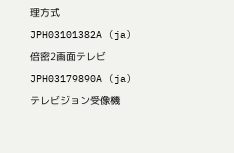理方式
JPH03101382A (ja) 倍密2画面テレビ
JPH03179890A (ja) テレビジョン受像機